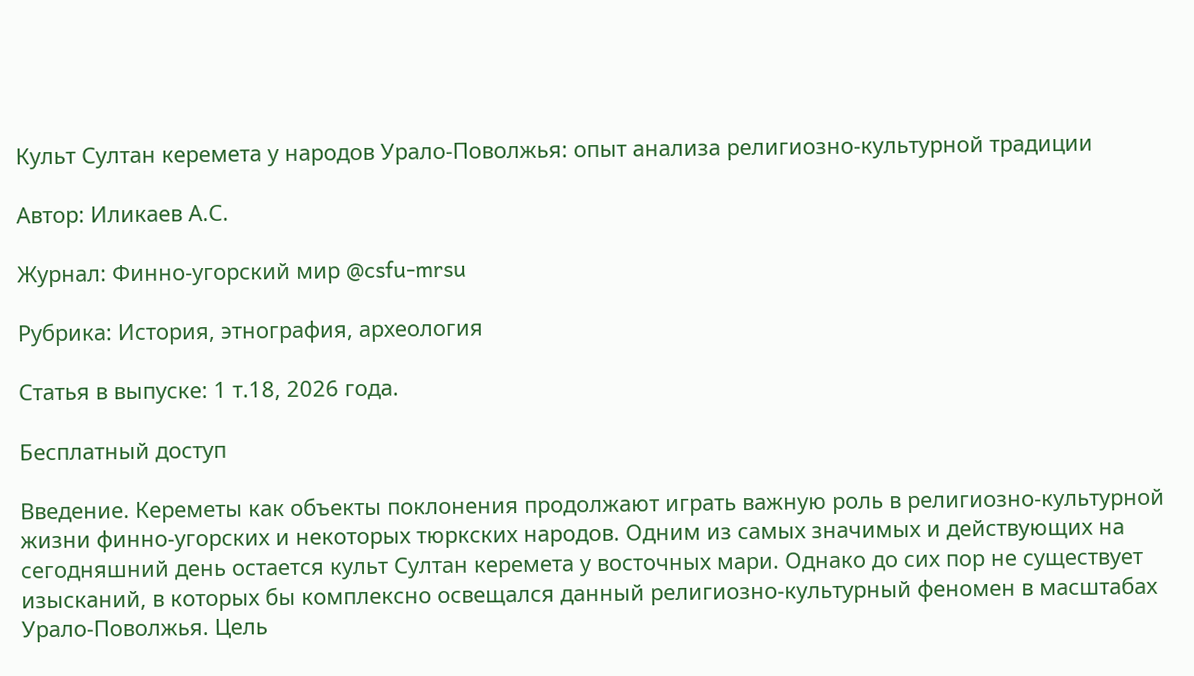Культ Султан керемета у народов Урало-Поволжья: опыт анализа религиозно-культурной традиции

Автор: Иликаев А.С.

Журнал: Финно-угорский мир @csfu-mrsu

Рубрика: История, этнография, археология

Статья в выпуске: 1 т.18, 2026 года.

Бесплатный доступ

Введение. Кереметы как объекты поклонения продолжают играть важную роль в религиозно-культурной жизни финно-угорских и некоторых тюркских народов. Одним из самых значимых и действующих на сегодняшний день остается культ Султан керемета у восточных мари. Однако до сих пор не существует изысканий, в которых бы комплексно освещался данный религиозно-культурный феномен в масштабах Урало-Поволжья. Цель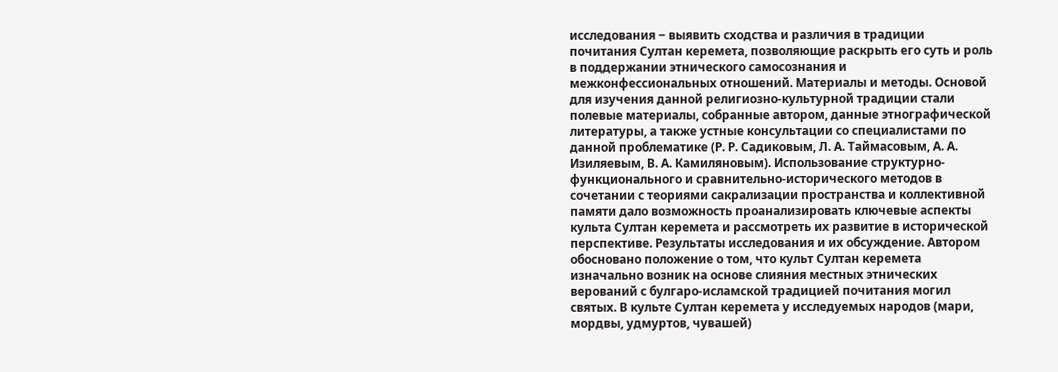исследования ‒ выявить сходства и различия в традиции почитания Султан керемета, позволяющие раскрыть его суть и роль в поддержании этнического самосознания и межконфессиональных отношений. Материалы и методы. Основой для изучения данной религиозно-культурной традиции стали полевые материалы, собранные автором, данные этнографической литературы, а также устные консультации со специалистами по данной проблематике (Р. Р. Садиковым, Л. А. Таймасовым, А. А. Изиляевым, В. А. Камиляновым). Использование структурно-функционального и сравнительно-исторического методов в сочетании с теориями сакрализации пространства и коллективной памяти дало возможность проанализировать ключевые аспекты культа Султан керемета и рассмотреть их развитие в исторической перспективе. Результаты исследования и их обсуждение. Автором обосновано положение о том, что культ Султан керемета изначально возник на основе слияния местных этнических верований с булгаро-исламской традицией почитания могил святых. В культе Султан керемета у исследуемых народов (мари, мордвы, удмуртов, чувашей)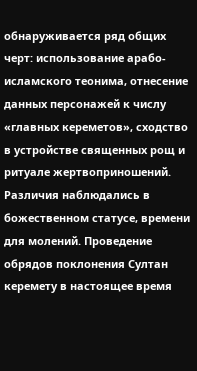обнаруживается ряд общих черт: использование арабо-исламского теонима, отнесение данных персонажей к числу «главных кереметов», сходство в устройстве священных рощ и ритуале жертвоприношений. Различия наблюдались в божественном статусе, времени для молений. Проведение обрядов поклонения Султан керемету в настоящее время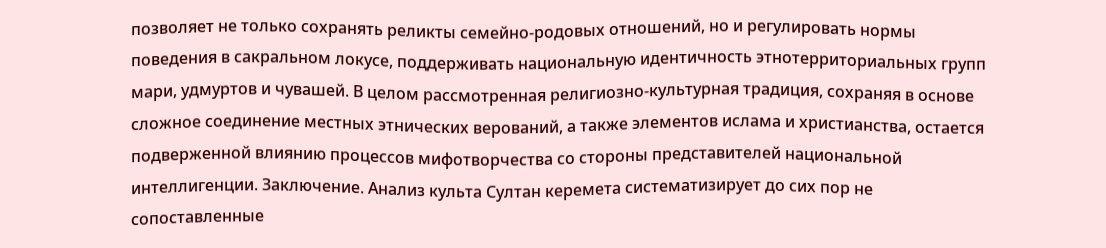позволяет не только сохранять реликты семейно-родовых отношений, но и регулировать нормы поведения в сакральном локусе, поддерживать национальную идентичность этнотерриториальных групп мари, удмуртов и чувашей. В целом рассмотренная религиозно-культурная традиция, сохраняя в основе сложное соединение местных этнических верований, а также элементов ислама и христианства, остается подверженной влиянию процессов мифотворчества со стороны представителей национальной интеллигенции. Заключение. Анализ культа Султан керемета систематизирует до сих пор не сопоставленные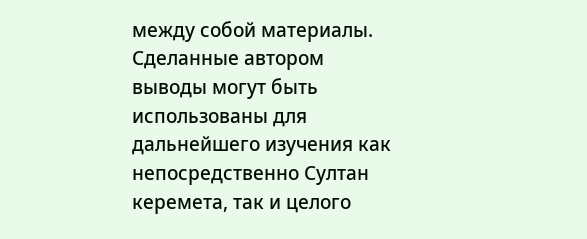между собой материалы. Сделанные автором выводы могут быть использованы для дальнейшего изучения как непосредственно Султан керемета, так и целого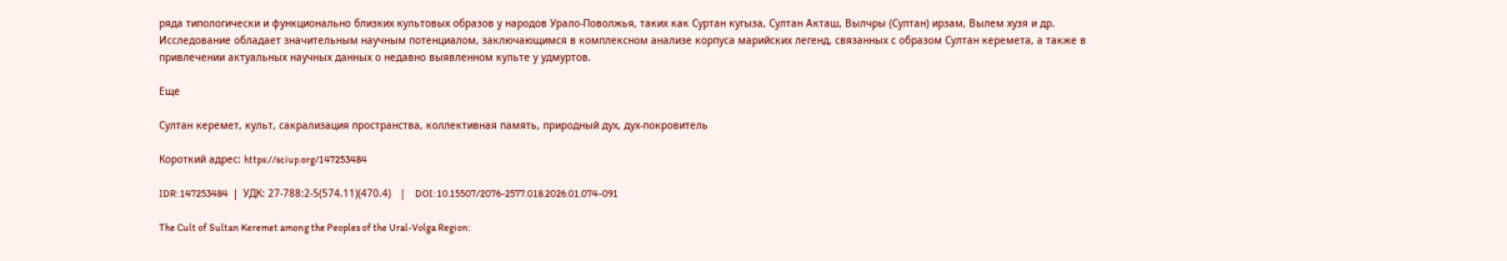ряда типологически и функционально близких культовых образов у народов Урало-Поволжья, таких как Суртан кугыза, Султан Акташ, Вылчры (Султан) ирзам, Вылем хузя и др. Исследование обладает значительным научным потенциалом, заключающимся в комплексном анализе корпуса марийских легенд, связанных с образом Султан керемета, а также в привлечении актуальных научных данных о недавно выявленном культе у удмуртов.

Еще

Султан керемет, культ, сакрализация пространства, коллективная память, природный дух, дух-покровитель

Короткий адрес: https://sciup.org/147253484

IDR: 147253484   |   УДК: 27-788:2-5(574.11)(470.4)   |   DOI: 10.15507/2076-2577.018.2026.01.074-091

The Cult of Sultan Keremet among the Peoples of the Ural-Volga Region: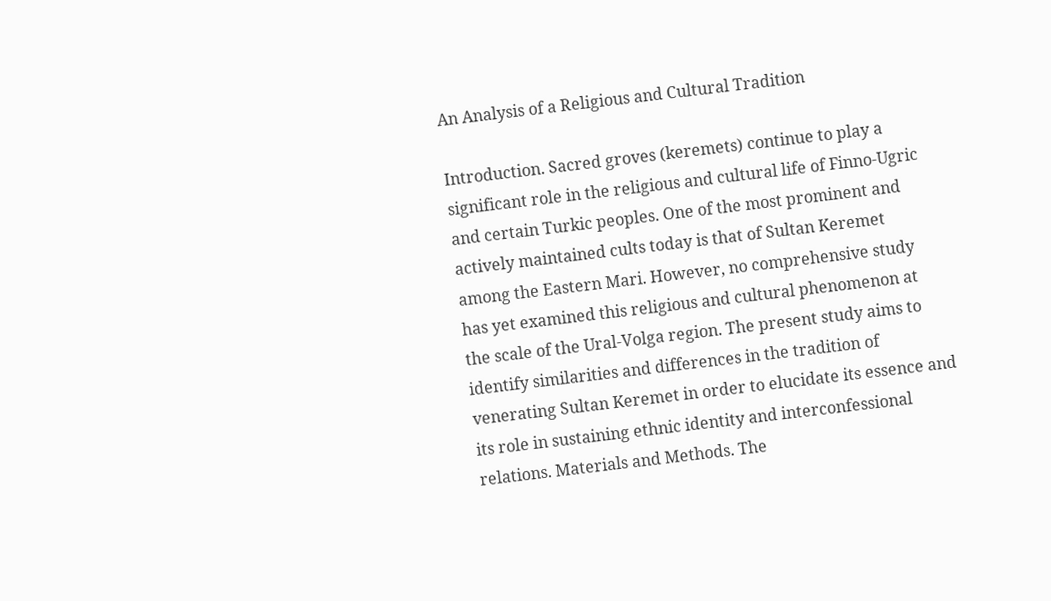An Analysis of a Religious and Cultural Tradition

Introduction. Sacred groves (keremets) continue to play a significant role in the religious and cultural life of Finno-Ugric and certain Turkic peoples. One of the most prominent and actively maintained cults today is that of Sultan Keremet among the Eastern Mari. However, no comprehensive study has yet examined this religious and cultural phenomenon at the scale of the Ural-Volga region. The present study aims to identify similarities and differences in the tradition of venerating Sultan Keremet in order to elucidate its essence and its role in sustaining ethnic identity and interconfessional relations. Materials and Methods. The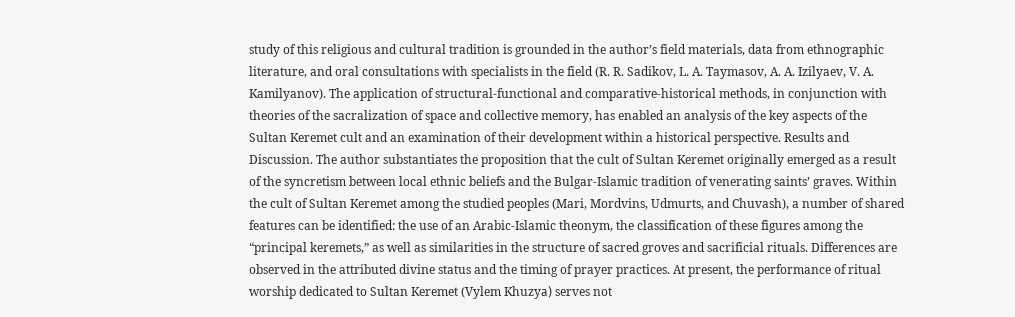study of this religious and cultural tradition is grounded in the author’s field materials, data from ethnographic literature, and oral consultations with specialists in the field (R. R. Sadikov, L. A. Taymasov, A. A. Izilyaev, V. A. Kamilyanov). The application of structural-functional and comparative-historical methods, in conjunction with theories of the sacralization of space and collective memory, has enabled an analysis of the key aspects of the Sultan Keremet cult and an examination of their development within a historical perspective. Results and Discussion. The author substantiates the proposition that the cult of Sultan Keremet originally emerged as a result of the syncretism between local ethnic beliefs and the Bulgar-Islamic tradition of venerating saints’ graves. Within the cult of Sultan Keremet among the studied peoples (Mari, Mordvins, Udmurts, and Chuvash), a number of shared features can be identified: the use of an Arabic-Islamic theonym, the classification of these figures among the “principal keremets,” as well as similarities in the structure of sacred groves and sacrificial rituals. Differences are observed in the attributed divine status and the timing of prayer practices. At present, the performance of ritual worship dedicated to Sultan Keremet (Vylem Khuzyа) serves not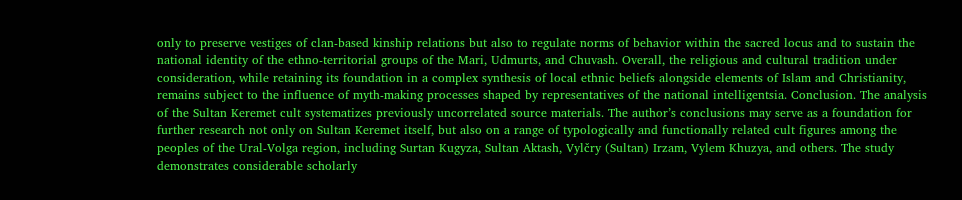only to preserve vestiges of clan-based kinship relations but also to regulate norms of behavior within the sacred locus and to sustain the national identity of the ethno-territorial groups of the Mari, Udmurts, and Chuvash. Overall, the religious and cultural tradition under consideration, while retaining its foundation in a complex synthesis of local ethnic beliefs alongside elements of Islam and Christianity, remains subject to the influence of myth-making processes shaped by representatives of the national intelligentsia. Conclusion. The analysis of the Sultan Keremet cult systematizes previously uncorrelated source materials. The author’s conclusions may serve as a foundation for further research not only on Sultan Keremet itself, but also on a range of typologically and functionally related cult figures among the peoples of the Ural-Volga region, including Surtan Kugyza, Sultan Aktash, Vylčry (Sultan) Irzam, Vylem Khuzya, and others. The study demonstrates considerable scholarly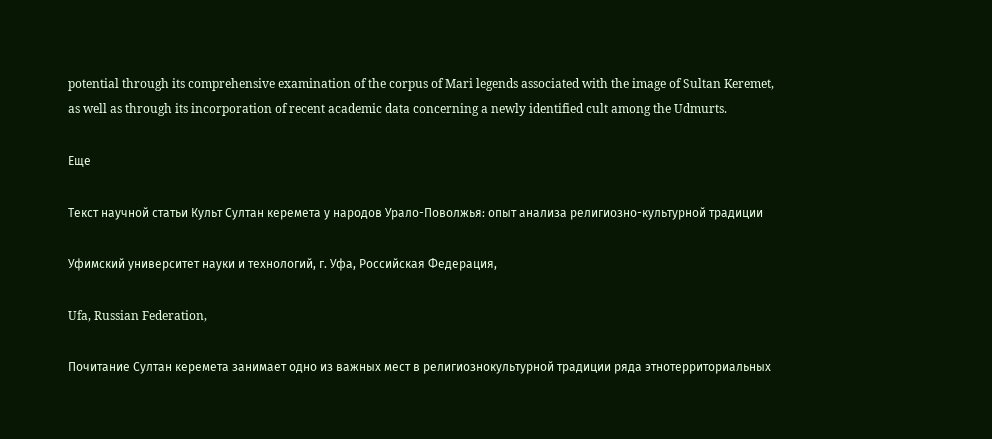potential through its comprehensive examination of the corpus of Mari legends associated with the image of Sultan Keremet, as well as through its incorporation of recent academic data concerning a newly identified cult among the Udmurts.

Еще

Текст научной статьи Культ Султан керемета у народов Урало-Поволжья: опыт анализа религиозно-культурной традиции

Уфимский университет науки и технологий, г. Уфа, Российская Федерация,

Ufa, Russian Federation,

Почитание Султан керемета занимает одно из важных мест в религиознокультурной традиции ряда этнотерриториальных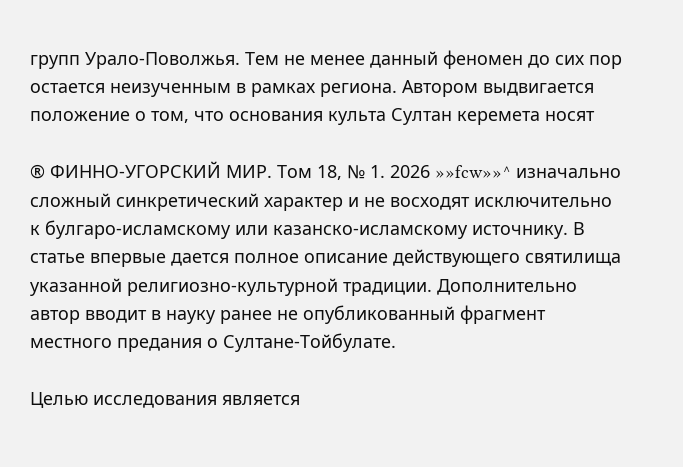групп Урало-Поволжья. Тем не менее данный феномен до сих пор остается неизученным в рамках региона. Автором выдвигается положение о том, что основания культа Султан керемета носят

® ФИННО-УГОРСКИЙ МИР. Том 18, № 1. 2026 »»fcw»»^ изначально сложный синкретический характер и не восходят исключительно к булгаро-исламскому или казанско-исламскому источнику. В статье впервые дается полное описание действующего святилища указанной религиозно-культурной традиции. Дополнительно автор вводит в науку ранее не опубликованный фрагмент местного предания о Султане-Тойбулате.

Целью исследования является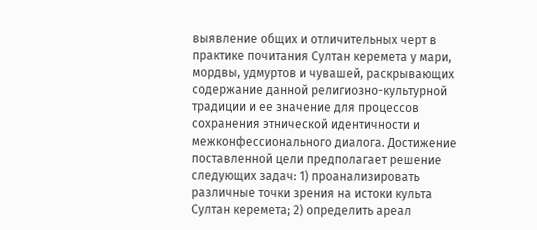выявление общих и отличительных черт в практике почитания Султан керемета у мари, мордвы, удмуртов и чувашей, раскрывающих содержание данной религиозно-культурной традиции и ее значение для процессов сохранения этнической идентичности и межконфессионального диалога. Достижение поставленной цели предполагает решение следующих задач: 1) проанализировать различные точки зрения на истоки культа Султан керемета; 2) определить ареал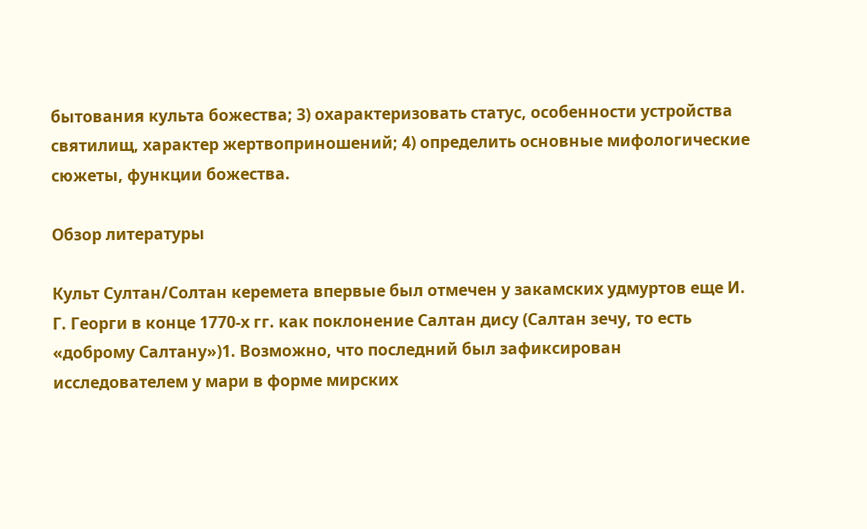бытования культа божества; 3) охарактеризовать статус, особенности устройства святилищ, характер жертвоприношений; 4) определить основные мифологические сюжеты, функции божества.

Обзор литературы

Культ Султан/Солтан керемета впервые был отмечен у закамских удмуртов еще И. Г. Георги в конце 1770-х гг. как поклонение Салтан дису (Салтан зечу, то есть «доброму Салтану»)1. Возможно, что последний был зафиксирован исследователем у мари в форме мирских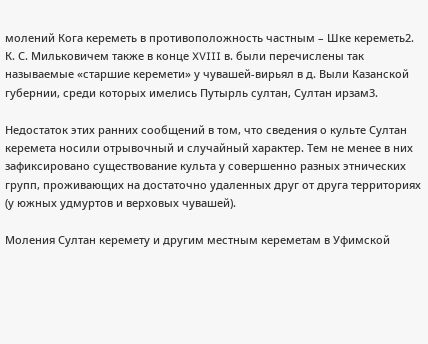молений Кога кереметь в противоположность частным – Шке кереметь2. К. С. Мильковичем также в конце XVIII в. были перечислены так называемые «старшие керемети» у чувашей-вирьял в д. Выли Казанской губернии, среди которых имелись Путырль султан, Султан ирзам3.

Недостаток этих ранних сообщений в том, что сведения о культе Султан керемета носили отрывочный и случайный характер. Тем не менее в них зафиксировано существование культа у совершенно разных этнических групп, проживающих на достаточно удаленных друг от друга территориях (у южных удмуртов и верховых чувашей).

Моления Султан керемету и другим местным кереметам в Уфимской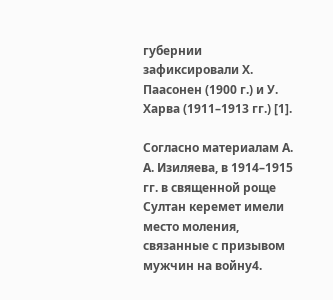губернии зафиксировали Х. Паасонен (1900 г.) и У. Харва (1911–1913 гг.) [1].

Согласно материалам А. А. Изиляева, в 1914–1915 гг. в священной роще Султан керемет имели место моления, связанные с призывом мужчин на войну4.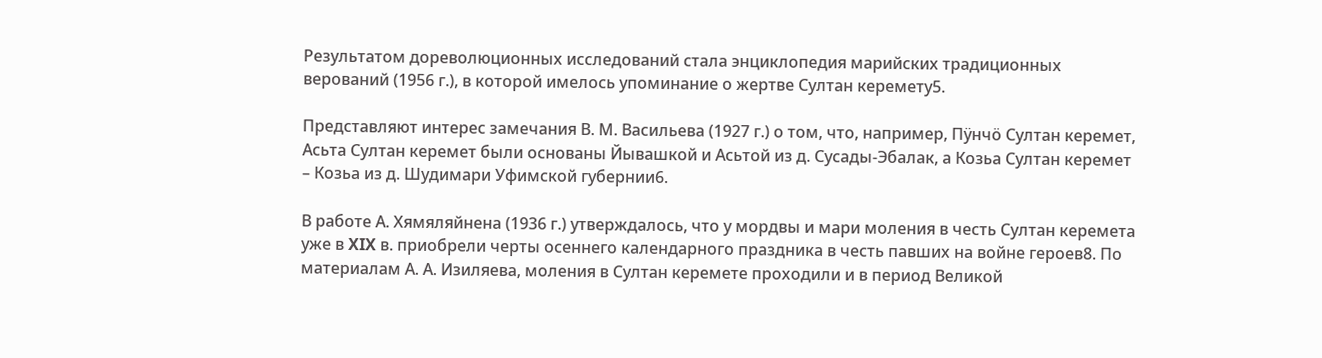Результатом дореволюционных исследований стала энциклопедия марийских традиционных верований (1956 г.), в которой имелось упоминание о жертве Султан керемету5.

Представляют интерес замечания В. М. Васильева (1927 г.) о том, что, например, Пӱнчӧ Султан керемет, Асьта Султан керемет были основаны Йывашкой и Асьтой из д. Сусады-Эбалак, а Козьа Султан керемет – Козьа из д. Шудимари Уфимской губернии6.

В работе А. Хямяляйнена (1936 г.) утверждалось, что у мордвы и мари моления в честь Султан керемета уже в XIX в. приобрели черты осеннего календарного праздника в честь павших на войне героев8. По материалам А. А. Изиляева, моления в Султан керемете проходили и в период Великой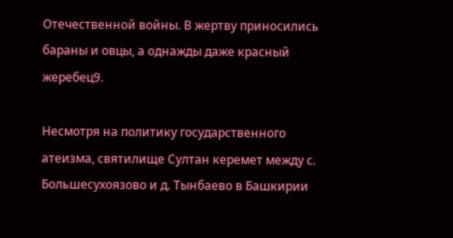Отечественной войны. В жертву приносились бараны и овцы, а однажды даже красный жеребец9.

Несмотря на политику государственного атеизма, святилище Султан керемет между с. Большесухоязово и д. Тынбаево в Башкирии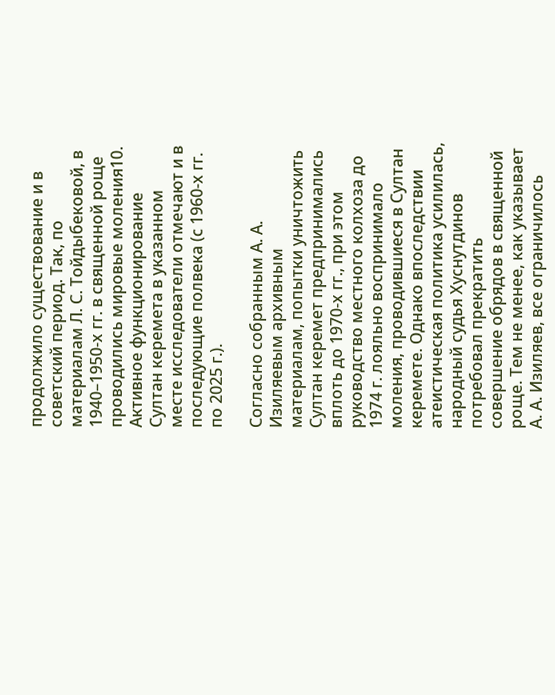продолжило существование и в советский период. Так, по материалам Л. С. Тойдыбековой, в 1940–1950-х гг. в священной роще проводились мировые моления10. Активное функционирование Султан керемета в указанном месте исследователи отмечают и в последующие полвека (с 1960-х гг. по 2025 г.).

Согласно собранным А. А. Изиляевым архивным материалам, попытки уничтожить Султан керемет предпринимались вплоть до 1970-х гг., при этом руководство местного колхоза до 1974 г. лояльно воспринимало моления, проводившиеся в Султан керемете. Однако впоследствии атеистическая политика усилилась, народный судья Хуснутдинов потребовал прекратить совершение обрядов в священной роще. Тем не менее, как указывает А. А. Изиляев, все ограничилось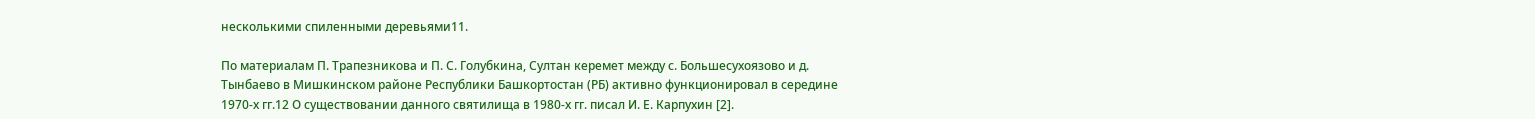несколькими спиленными деревьями11.

По материалам П. Трапезникова и П. С. Голубкина, Султан керемет между с. Большесухоязово и д. Тынбаево в Мишкинском районе Республики Башкортостан (РБ) активно функционировал в середине 1970-х гг.12 О существовании данного святилища в 1980-х гг. писал И. Е. Карпухин [2].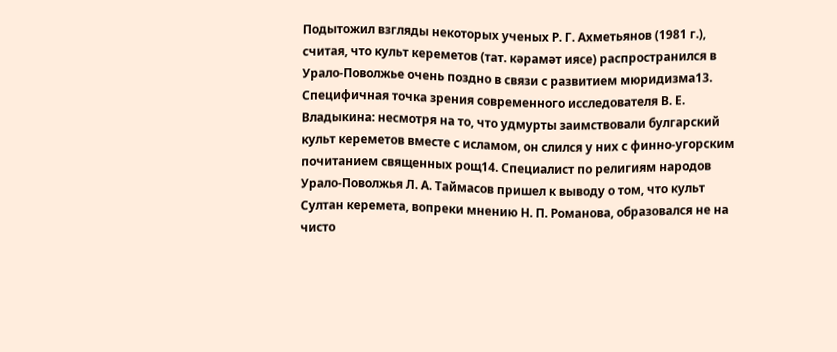Подытожил взгляды некоторых ученых Р. Г. Ахметьянов (1981 г.), считая, что культ кереметов (тат. кәрамәт иясе) распространился в Урало-Поволжье очень поздно в связи с развитием мюридизма13. Специфичная точка зрения современного исследователя В. Е. Владыкина: несмотря на то, что удмурты заимствовали булгарский культ кереметов вместе с исламом, он слился у них с финно-угорским почитанием священных рощ14. Специалист по религиям народов Урало-Поволжья Л. А. Таймасов пришел к выводу о том, что культ Султан керемета, вопреки мнению Н. П. Романова, образовался не на чисто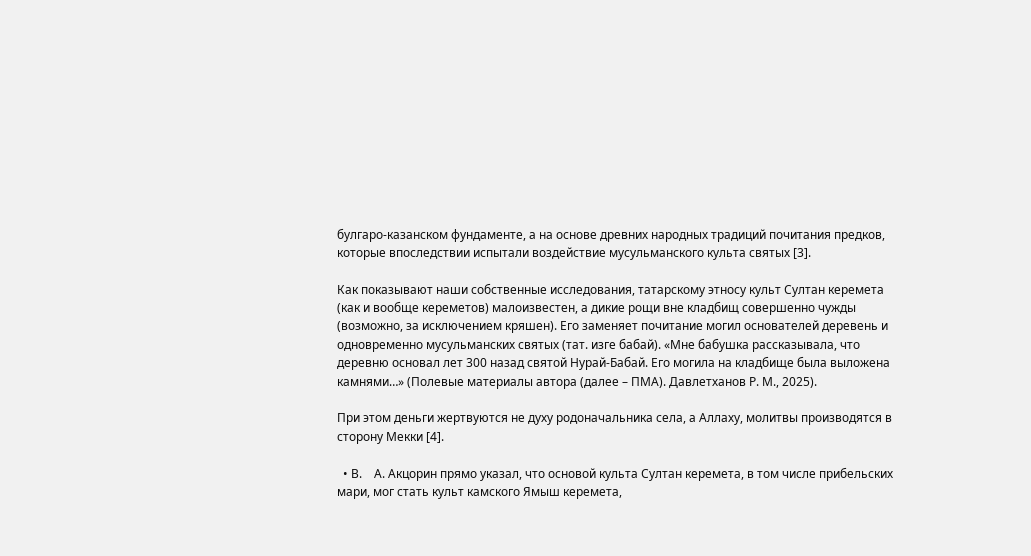булгаро-казанском фундаменте, а на основе древних народных традиций почитания предков, которые впоследствии испытали воздействие мусульманского культа святых [3].

Как показывают наши собственные исследования, татарскому этносу культ Султан керемета (как и вообще кереметов) малоизвестен, а дикие рощи вне кладбищ совершенно чужды (возможно, за исключением кряшен). Его заменяет почитание могил основателей деревень и одновременно мусульманских святых (тат. изге бабай). «Мне бабушка рассказывала, что деревню основал лет 300 назад святой Нурай-Бабай. Его могила на кладбище была выложена камнями…» (Полевые материалы автора (далее – ПМА). Давлетханов Р. М., 2025).

При этом деньги жертвуются не духу родоначальника села, а Аллаху, молитвы производятся в сторону Мекки [4].

  • В.    А. Акцорин прямо указал, что основой культа Султан керемета, в том числе прибельских мари, мог стать культ камского Ямыш керемета,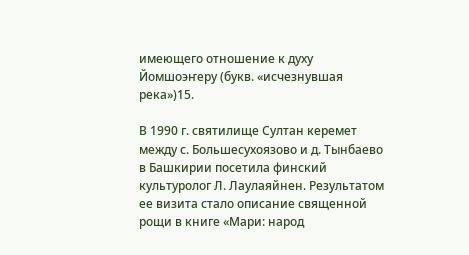имеющего отношение к духу Йомшоэҥеру (букв. «исчезнувшая река»)15.

В 1990 г. святилище Султан керемет между с. Большесухоязово и д. Тынбаево в Башкирии посетила финский культуролог Л. Лаулаяйнен. Результатом ее визита стало описание священной рощи в книге «Мари: народ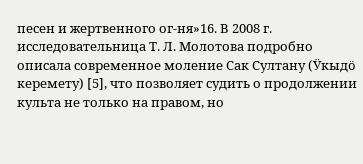песен и жертвенного ог-ня»16. В 2008 г. исследовательница Т. Л. Молотова подробно описала современное моление Сак Султану (Ӱкыдӧ керемету) [5], что позволяет судить о продолжении культа не только на правом, но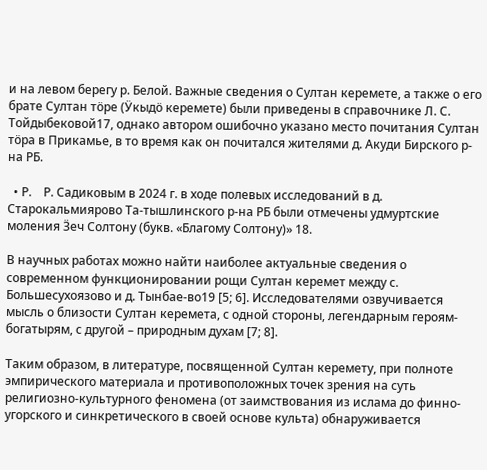и на левом берегу р. Белой. Важные сведения о Султан керемете, а также о его брате Султан тӧре (Ӱкыдӧ керемете) были приведены в справочнике Л. С. Тойдыбековой17, однако автором ошибочно указано место почитания Султан тӧра в Прикамье, в то время как он почитался жителями д. Акуди Бирского р-на РБ.

  • Р.    Р. Садиковым в 2024 г. в ходе полевых исследований в д. Старокальмиярово Та-тышлинского р-на РБ были отмечены удмуртские моления Ӟеч Солтону (букв. «Благому Солтону)» 18.

В научных работах можно найти наиболее актуальные сведения о современном функционировании рощи Султан керемет между с. Большесухоязово и д. Тынбае-во19 [5; 6]. Исследователями озвучивается мысль о близости Султан керемета, с одной стороны, легендарным героям-богатырям, с другой – природным духам [7; 8].

Таким образом, в литературе, посвященной Султан керемету, при полноте эмпирического материала и противоположных точек зрения на суть религиозно-культурного феномена (от заимствования из ислама до финно-угорского и синкретического в своей основе культа) обнаруживается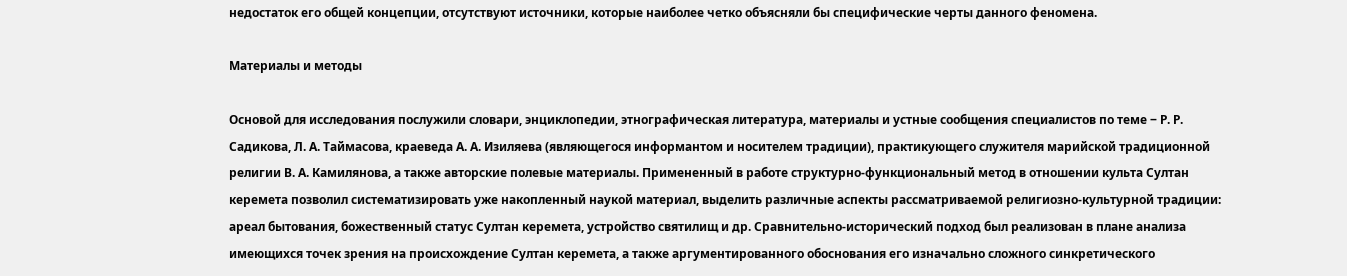недостаток его общей концепции, отсутствуют источники, которые наиболее четко объясняли бы специфические черты данного феномена.

Материалы и методы

Основой для исследования послужили словари, энциклопедии, этнографическая литература, материалы и устные сообщения специалистов по теме ‒ Р. Р. Садикова, Л. А. Таймасова, краеведа А. А. Изиляева (являющегося информантом и носителем традиции), практикующего служителя марийской традиционной религии В. А. Камилянова, а также авторские полевые материалы. Примененный в работе структурно-функциональный метод в отношении культа Султан керемета позволил систематизировать уже накопленный наукой материал, выделить различные аспекты рассматриваемой религиозно-культурной традиции: ареал бытования, божественный статус Султан керемета, устройство святилищ и др. Сравнительно-исторический подход был реализован в плане анализа имеющихся точек зрения на происхождение Султан керемета, а также аргументированного обоснования его изначально сложного синкретического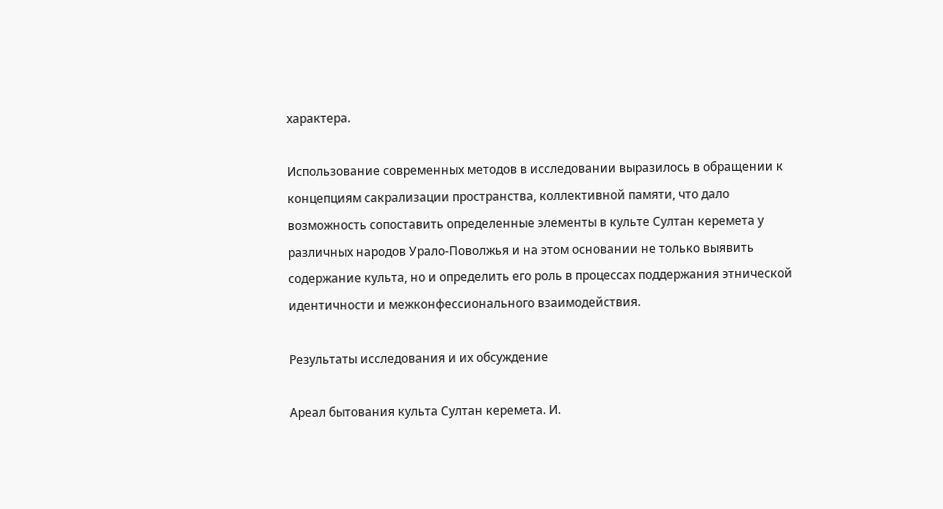характера.

Использование современных методов в исследовании выразилось в обращении к концепциям сакрализации пространства, коллективной памяти, что дало возможность сопоставить определенные элементы в культе Султан керемета у различных народов Урало-Поволжья и на этом основании не только выявить содержание культа, но и определить его роль в процессах поддержания этнической идентичности и межконфессионального взаимодействия.

Результаты исследования и их обсуждение

Ареал бытования культа Султан керемета. И.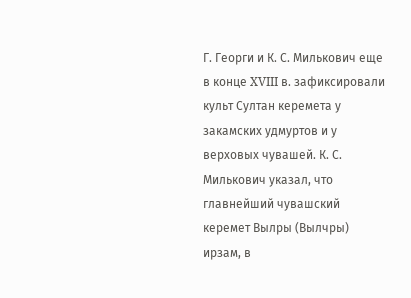Г. Георги и К. С. Милькович еще в конце XVIII в. зафиксировали культ Султан керемета у закамских удмуртов и у верховых чувашей. К. С. Милькович указал, что главнейший чувашский керемет Вылры (Вылчры) ирзам, в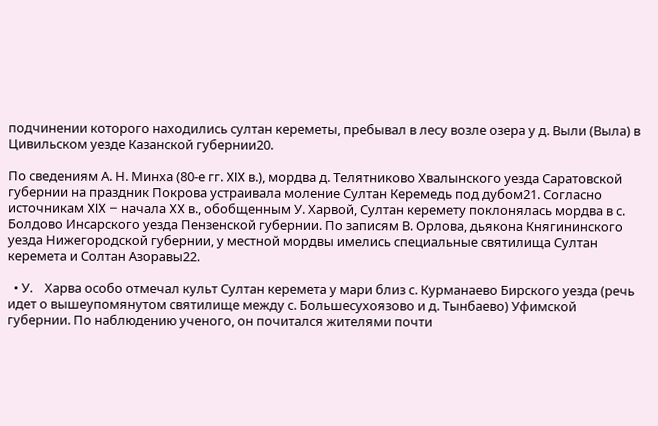подчинении которого находились султан кереметы, пребывал в лесу возле озера у д. Выли (Выла) в Цивильском уезде Казанской губернии20.

По сведениям А. Н. Минха (80-е гг. XIX в.), мордва д. Телятниково Хвалынского уезда Саратовской губернии на праздник Покрова устраивала моление Султан Керемедь под дубом21. Согласно источникам XIX – начала XX в., обобщенным У. Харвой, Султан керемету поклонялась мордва в с. Болдово Инсарского уезда Пензенской губернии. По записям В. Орлова, дьякона Княгининского уезда Нижегородской губернии, у местной мордвы имелись специальные святилища Султан керемета и Солтан Азоравы22.

  • У.    Харва особо отмечал культ Султан керемета у мари близ с. Курманаево Бирского уезда (речь идет о вышеупомянутом святилище между с. Большесухоязово и д. Тынбаево) Уфимской губернии. По наблюдению ученого, он почитался жителями почти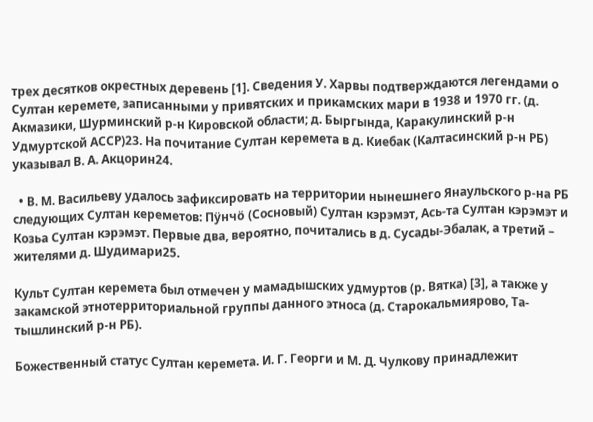трех десятков окрестных деревень [1]. Сведения У. Харвы подтверждаются легендами о Султан керемете, записанными у привятских и прикамских мари в 1938 и 1970 гг. (д. Акмазики, Шурминский р-н Кировской области; д. Быргында, Каракулинский р-н Удмуртской АССР)23. На почитание Султан керемета в д. Киебак (Калтасинский р-н РБ) указывал В. А. Акцорин24.

  • В. М. Васильеву удалось зафиксировать на территории нынешнего Янаульского р-на РБ следующих Султан кереметов: Пӱнчӧ (Сосновый) Султан кэрэмэт, Ась-та Султан кэрэмэт и Козьа Султан кэрэмэт. Первые два, вероятно, почитались в д. Сусады-Эбалак, а третий – жителями д. Шудимари25.

Культ Султан керемета был отмечен у мамадышских удмуртов (р. Вятка) [3], а также у закамской этнотерриториальной группы данного этноса (д. Старокальмиярово, Та-тышлинский р-н РБ).

Божественный статус Султан керемета. И. Г. Георги и М. Д. Чулкову принадлежит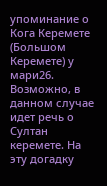упоминание о Кога Керемете (Большом Керемете) у мари26. Возможно, в данном случае идет речь о Султан керемете. На эту догадку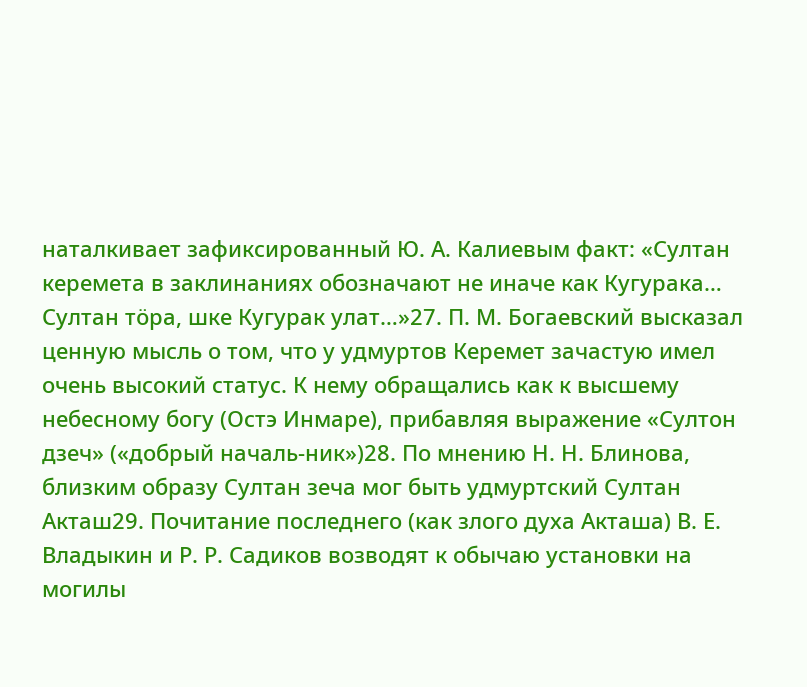наталкивает зафиксированный Ю. А. Калиевым факт: «Султан керемета в заклинаниях обозначают не иначе как Кугурака… Султан тӧра, шке Кугурак улат…»27. П. М. Богаевский высказал ценную мысль о том, что у удмуртов Керемет зачастую имел очень высокий статус. К нему обращались как к высшему небесному богу (Остэ Инмаре), прибавляя выражение «Султон дзеч» («добрый началь-ник»)28. По мнению Н. Н. Блинова, близким образу Султан зеча мог быть удмуртский Султан Акташ29. Почитание последнего (как злого духа Акташа) В. Е. Владыкин и Р. Р. Садиков возводят к обычаю установки на могилы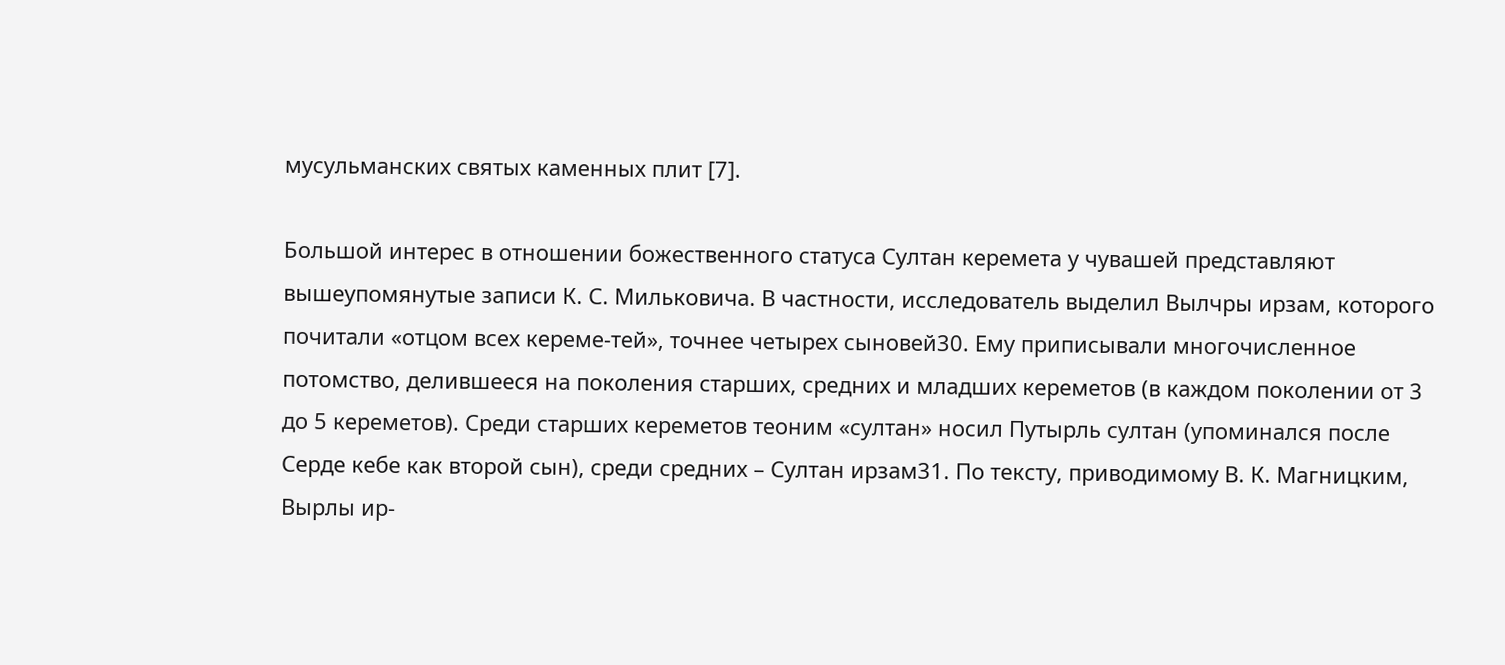мусульманских святых каменных плит [7].

Большой интерес в отношении божественного статуса Султан керемета у чувашей представляют вышеупомянутые записи К. С. Мильковича. В частности, исследователь выделил Вылчры ирзам, которого почитали «отцом всех кереме-тей», точнее четырех сыновей30. Ему приписывали многочисленное потомство, делившееся на поколения старших, средних и младших кереметов (в каждом поколении от 3 до 5 кереметов). Среди старших кереметов теоним «султан» носил Путырль султан (упоминался после Серде кебе как второй сын), среди средних – Султан ирзам31. По тексту, приводимому В. К. Магницким, Вырлы ир-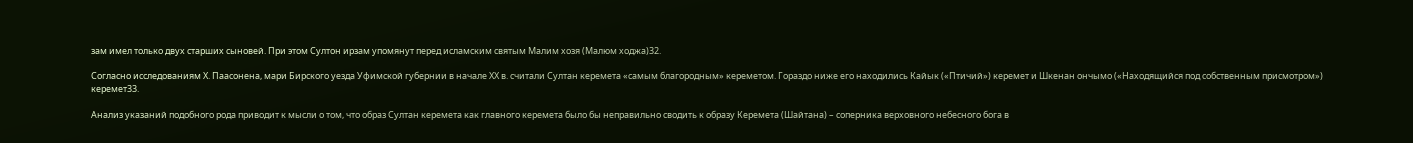зам имел только двух старших сыновей. При этом Султон ирзам упомянут перед исламским святым Малим хозя (Малюм ходжа)32.

Согласно исследованиям Х. Паасонена, мари Бирского уезда Уфимской губернии в начале ХХ в. считали Султан керемета «самым благородным» кереметом. Гораздо ниже его находились Кайык («Птичий») керемет и Шкенан ончымо («Находящийся под собственным присмотром») керемет33.

Анализ указаний подобного рода приводит к мысли о том, что образ Султан керемета как главного керемета было бы неправильно сводить к образу Керемета (Шайтана) – соперника верховного небесного бога в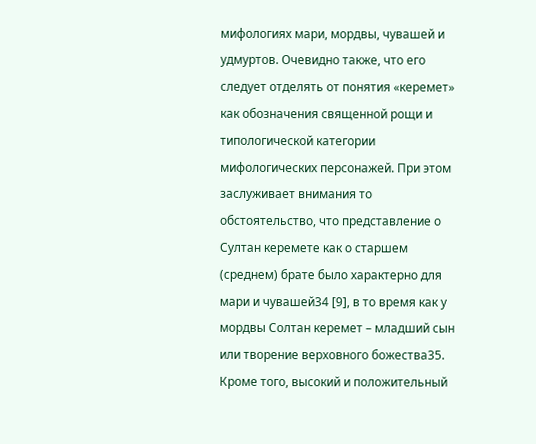мифологиях мари, мордвы, чувашей и удмуртов. Очевидно также, что его следует отделять от понятия «керемет» как обозначения священной рощи и типологической категории мифологических персонажей. При этом заслуживает внимания то обстоятельство, что представление о Султан керемете как о старшем (среднем) брате было характерно для мари и чувашей34 [9], в то время как у мордвы Солтан керемет – младший сын или творение верховного божества35. Кроме того, высокий и положительный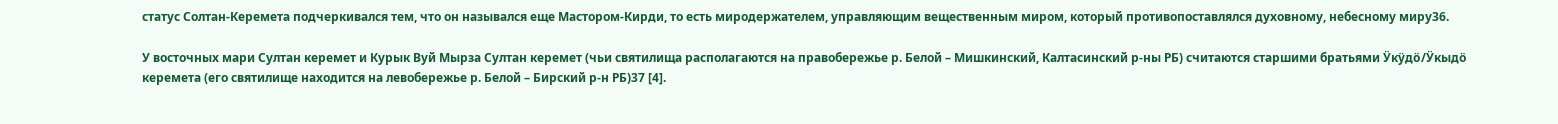статус Солтан-Керемета подчеркивался тем, что он назывался еще Мастором-Кирди, то есть миродержателем, управляющим вещественным миром, который противопоставлялся духовному, небесному миру36.

У восточных мари Султан керемет и Курык Вуй Мырза Султан керемет (чьи святилища располагаются на правобережье р. Белой – Мишкинский, Калтасинский р-ны РБ) считаются старшими братьями Ӱкӱдӧ/Ӱкыдӧ керемета (его святилище находится на левобережье р. Белой – Бирский р-н РБ)37 [4].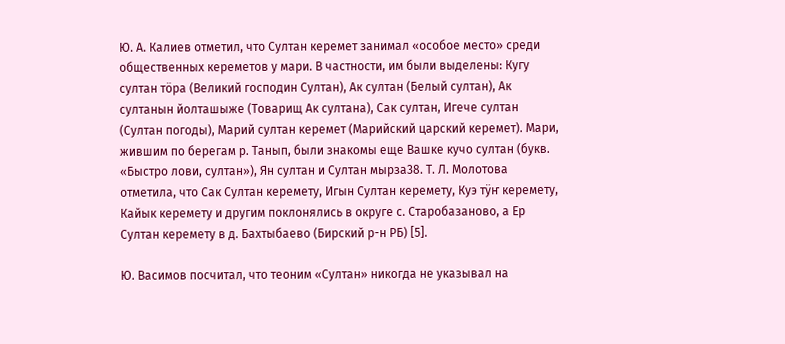Ю. А. Калиев отметил, что Султан керемет занимал «особое место» среди общественных кереметов у мари. В частности, им были выделены: Кугу султан тӧра (Великий господин Султан), Ак султан (Белый султан), Ак султанын йолташыже (Товарищ Ак султана), Сак султан, Игече султан (Султан погоды), Марий султан керемет (Марийский царский керемет). Мари, жившим по берегам р. Танып, были знакомы еще Вашке кучо султан (букв. «Быстро лови, султан»), Ян султан и Султан мырза38. Т. Л. Молотова отметила, что Сак Султан керемету, Игын Султан керемету, Куэ тӱҥ керемету, Кайык керемету и другим поклонялись в округе с. Старобазаново, а Ер Султан керемету в д. Бахтыбаево (Бирский р-н РБ) [5].

Ю. Васимов посчитал, что теоним «Султан» никогда не указывал на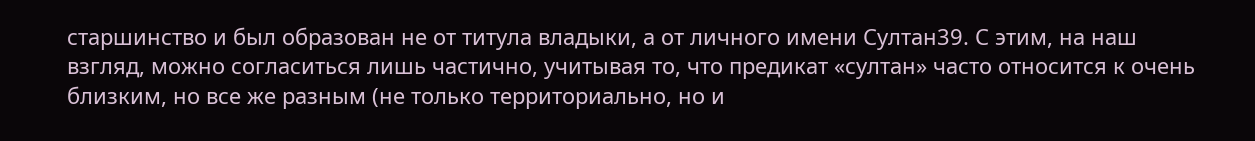старшинство и был образован не от титула владыки, а от личного имени Султан39. С этим, на наш взгляд, можно согласиться лишь частично, учитывая то, что предикат «султан» часто относится к очень близким, но все же разным (не только территориально, но и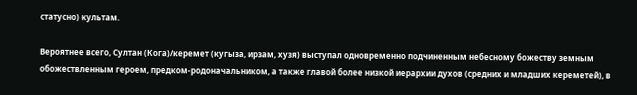статусно) культам.

Вероятнее всего, Султан (Кога)/керемет (кугыза, ирзам, хузя) выступал одновременно подчиненным небесному божеству земным обожествленным героем, предком-родоначальником, а также главой более низкой иерархии духов (средних и младших кереметей), в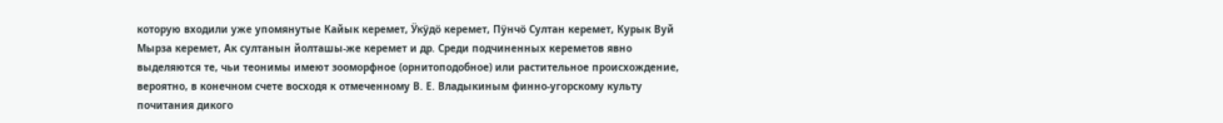которую входили уже упомянутые Кайык керемет, Ӱкӱдӧ керемет, Пӱнчӧ Султан керемет, Курык Вуй Мырза керемет, Ак султанын йолташы-же керемет и др. Среди подчиненных кереметов явно выделяются те, чьи теонимы имеют зооморфное (орнитоподобное) или растительное происхождение, вероятно, в конечном счете восходя к отмеченному В. Е. Владыкиным финно-угорскому культу почитания дикого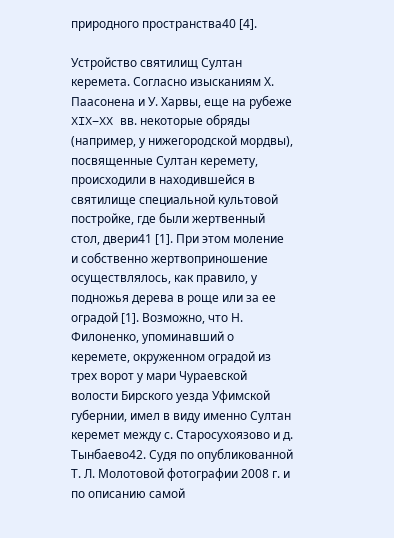природного пространства40 [4].

Устройство святилищ Султан керемета. Согласно изысканиям Х. Паасонена и У. Харвы, еще на рубеже XIX–XX вв. некоторые обряды (например, у нижегородской мордвы), посвященные Султан керемету, происходили в находившейся в святилище специальной культовой постройке, где были жертвенный стол, двери41 [1]. При этом моление и собственно жертвоприношение осуществлялось, как правило, у подножья дерева в роще или за ее оградой [1]. Возможно, что Н. Филоненко, упоминавший о керемете, окруженном оградой из трех ворот у мари Чураевской волости Бирского уезда Уфимской губернии, имел в виду именно Султан керемет между с. Старосухоязово и д. Тынбаево42. Судя по опубликованной Т. Л. Молотовой фотографии 2008 г. и по описанию самой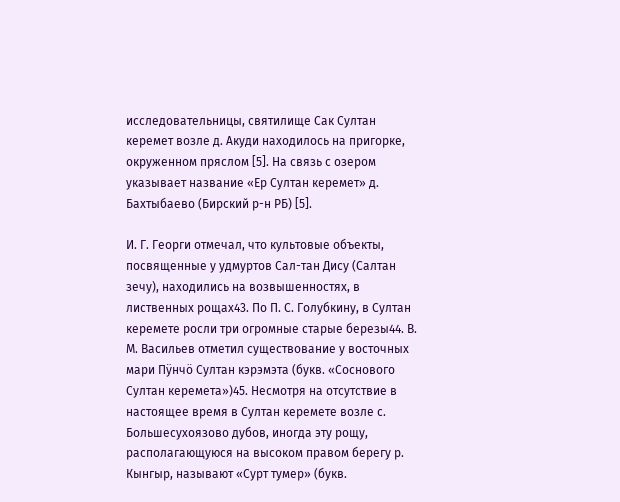исследовательницы, святилище Сак Султан керемет возле д. Акуди находилось на пригорке, окруженном пряслом [5]. На связь с озером указывает название «Ер Султан керемет» д. Бахтыбаево (Бирский р-н РБ) [5].

И. Г. Георги отмечал, что культовые объекты, посвященные у удмуртов Сал-тан Дису (Салтан зечу), находились на возвышенностях, в лиственных рощах43. По П. С. Голубкину, в Султан керемете росли три огромные старые березы44. В. М. Васильев отметил существование у восточных мари Пӱнчӧ Султан кэрэмэта (букв. «Соснового Султан керемета»)45. Несмотря на отсутствие в настоящее время в Султан керемете возле с. Большесухоязово дубов, иногда эту рощу, располагающуюся на высоком правом берегу р. Кынгыр, называют «Сурт тумер» (букв.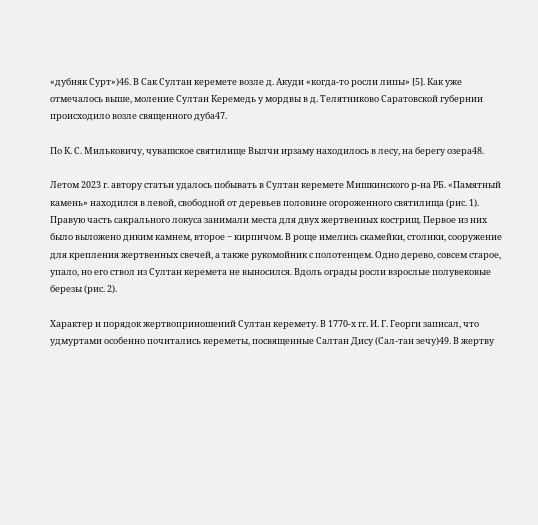«дубняк Сурт»)46. В Сак Султан керемете возле д. Акуди «когда-то росли липы» [5]. Как уже отмечалось выше, моление Султан Керемедь у мордвы в д. Телятниково Саратовской губернии происходило возле священного дуба47.

По К. С. Мильковичу, чувашское святилище Вылчи ирзаму находилось в лесу, на берегу озера48.

Летом 2023 г. автору статьи удалось побывать в Султан керемете Мишкинского р-на РБ. «Памятный камень» находился в левой, свободной от деревьев половине огороженного святилища (рис. 1). Правую часть сакрального локуса занимали места для двух жертвенных кострищ. Первое из них было выложено диким камнем, второе ‒ кирпичом. В роще имелись скамейки, столики, сооружение для крепления жертвенных свечей, а также рукомойник с полотенцем. Одно дерево, совсем старое, упало, но его ствол из Султан керемета не выносился. Вдоль ограды росли взрослые полувековые березы (рис. 2).

Характер и порядок жертвоприношений Султан керемету. В 1770-х гг. И. Г. Георги записал, что удмуртами особенно почитались кереметы, посвященные Салтан Дису (Сал-тан зечу)49. В жертву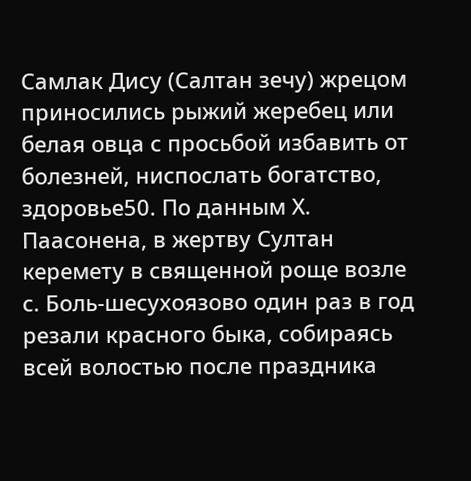Самлак Дису (Салтан зечу) жрецом приносились рыжий жеребец или белая овца с просьбой избавить от болезней, ниспослать богатство, здоровье50. По данным Х. Паасонена, в жертву Султан керемету в священной роще возле с. Боль-шесухоязово один раз в год резали красного быка, собираясь всей волостью после праздника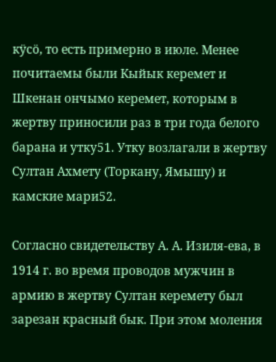кӱсӧ, то есть примерно в июле. Менее почитаемы были Кыйык керемет и Шкенан ончымо керемет, которым в жертву приносили раз в три года белого барана и утку51. Утку возлагали в жертву Султан Ахмету (Торкану, Ямышу) и камские мари52.

Согласно свидетельству А. А. Изиля-ева, в 1914 г. во время проводов мужчин в армию в жертву Султан керемету был зарезан красный бык. При этом моления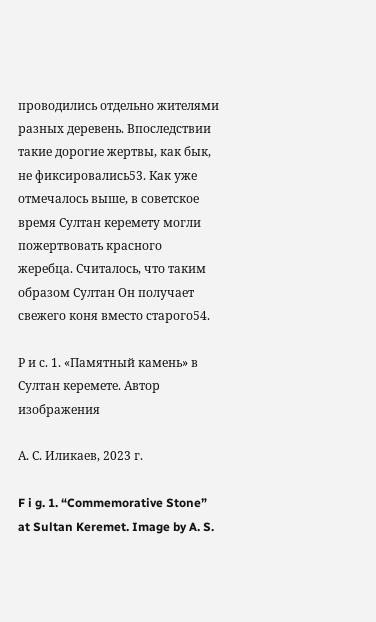проводились отдельно жителями разных деревень. Впоследствии такие дорогие жертвы, как бык, не фиксировались53. Как уже отмечалось выше, в советское время Султан керемету могли пожертвовать красного жеребца. Считалось, что таким образом Султан Он получает свежего коня вместо старого54.

Р и с. 1. «Памятный камень» в Султан керемете. Автор изображения

А. С. Иликаев, 2023 г.

F i g. 1. “Commemorative Stone” at Sultan Keremet. Image by A. S.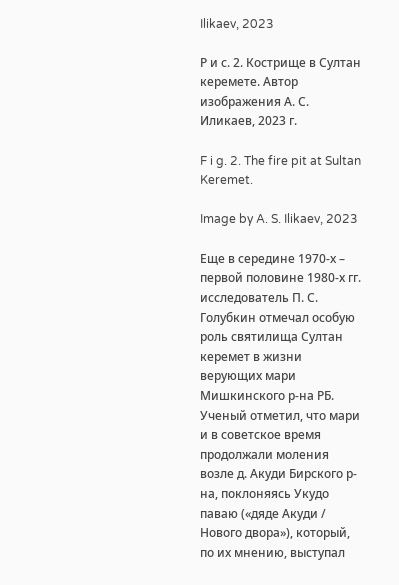Ilikaev, 2023

Р и с. 2. Кострище в Султан керемете. Автор изображения А. С. Иликаев, 2023 г.

F i g. 2. The fire pit at Sultan Keremet.

Image by A. S. Ilikaev, 2023

Еще в середине 1970-х – первой половине 1980-х гг. исследователь П. С. Голубкин отмечал особую роль святилища Султан керемет в жизни верующих мари Мишкинского р-на РБ. Ученый отметил, что мари и в советское время продолжали моления возле д. Акуди Бирского р-на, поклоняясь Укудо паваю («дяде Акуди / Нового двора»), который, по их мнению, выступал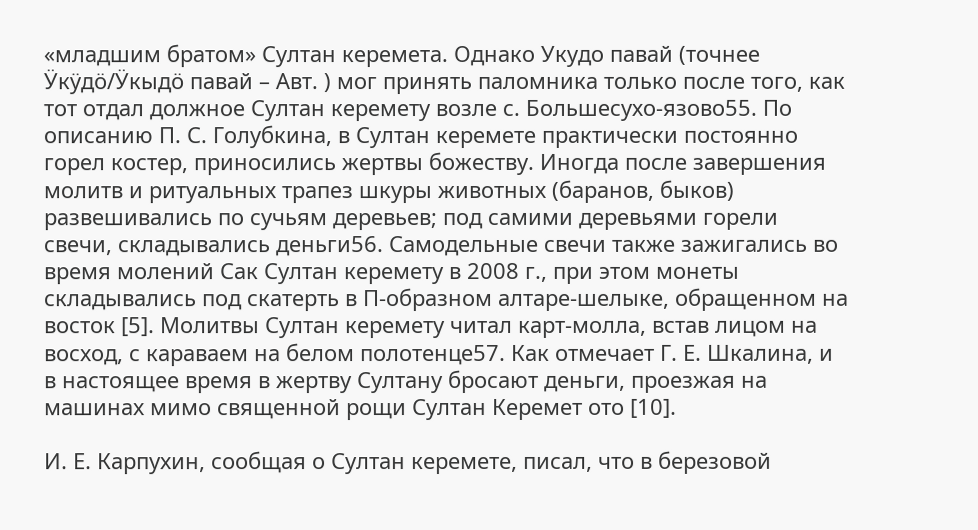«младшим братом» Султан керемета. Однако Укудо павай (точнее Ӱкӱдӧ/Ӱкыдӧ павай – Авт. ) мог принять паломника только после того, как тот отдал должное Султан керемету возле с. Большесухо-язово55. По описанию П. С. Голубкина, в Султан керемете практически постоянно горел костер, приносились жертвы божеству. Иногда после завершения молитв и ритуальных трапез шкуры животных (баранов, быков) развешивались по сучьям деревьев; под самими деревьями горели свечи, складывались деньги56. Самодельные свечи также зажигались во время молений Сак Султан керемету в 2008 г., при этом монеты складывались под скатерть в П-образном алтаре-шелыке, обращенном на восток [5]. Молитвы Султан керемету читал карт-молла, встав лицом на восход, с караваем на белом полотенце57. Как отмечает Г. Е. Шкалина, и в настоящее время в жертву Султану бросают деньги, проезжая на машинах мимо священной рощи Султан Керемет ото [10].

И. Е. Карпухин, сообщая о Султан керемете, писал, что в березовой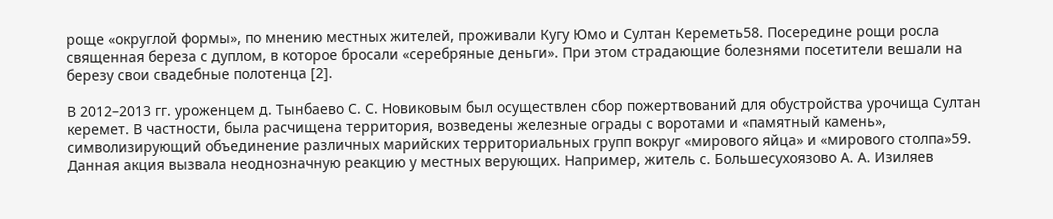роще «округлой формы», по мнению местных жителей, проживали Кугу Юмо и Султан Кереметь58. Посередине рощи росла священная береза с дуплом, в которое бросали «серебряные деньги». При этом страдающие болезнями посетители вешали на березу свои свадебные полотенца [2].

В 2012–2013 гг. уроженцем д. Тынбаево С. С. Новиковым был осуществлен сбор пожертвований для обустройства урочища Султан керемет. В частности, была расчищена территория, возведены железные ограды с воротами и «памятный камень», символизирующий объединение различных марийских территориальных групп вокруг «мирового яйца» и «мирового столпа»59. Данная акция вызвала неоднозначную реакцию у местных верующих. Например, житель с. Большесухоязово А. А. Изиляев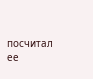посчитал ее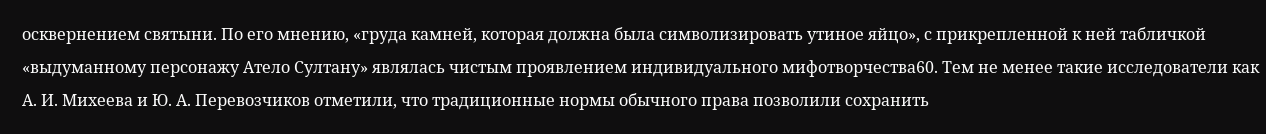осквернением святыни. По его мнению, «груда камней, которая должна была символизировать утиное яйцо», с прикрепленной к ней табличкой «выдуманному персонажу Атело Султану» являлась чистым проявлением индивидуального мифотворчества60. Тем не менее такие исследователи как А. И. Михеева и Ю. А. Перевозчиков отметили, что традиционные нормы обычного права позволили сохранить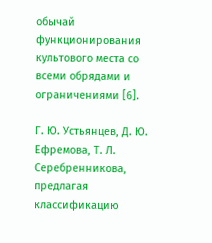обычай функционирования культового места со всеми обрядами и ограничениями [6].

Г. Ю. Устьянцев, Д. Ю. Ефремова, Т. Л. Серебренникова, предлагая классификацию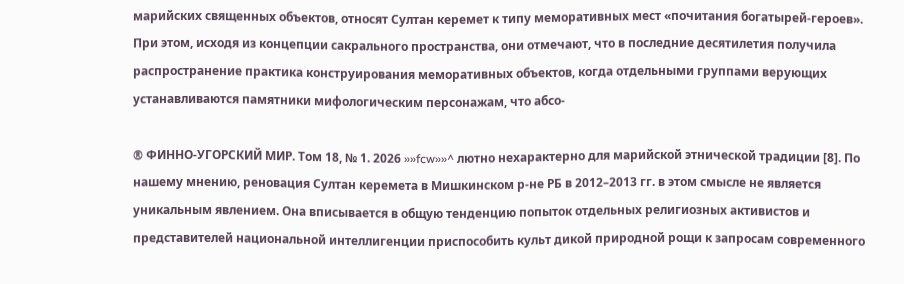марийских священных объектов, относят Султан керемет к типу меморативных мест «почитания богатырей-героев». При этом, исходя из концепции сакрального пространства, они отмечают, что в последние десятилетия получила распространение практика конструирования меморативных объектов, когда отдельными группами верующих устанавливаются памятники мифологическим персонажам, что абсо-

® ФИННО-УГОРСКИЙ МИР. Том 18, № 1. 2026 »»fcw»»^ лютно нехарактерно для марийской этнической традиции [8]. По нашему мнению, реновация Султан керемета в Мишкинском р-не РБ в 2012–2013 гг. в этом смысле не является уникальным явлением. Она вписывается в общую тенденцию попыток отдельных религиозных активистов и представителей национальной интеллигенции приспособить культ дикой природной рощи к запросам современного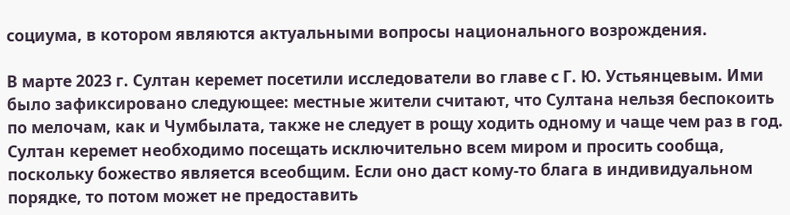социума, в котором являются актуальными вопросы национального возрождения.

В марте 2023 г. Султан керемет посетили исследователи во главе с Г. Ю. Устьянцевым. Ими было зафиксировано следующее: местные жители считают, что Султана нельзя беспокоить по мелочам, как и Чумбылата, также не следует в рощу ходить одному и чаще чем раз в год. Султан керемет необходимо посещать исключительно всем миром и просить сообща, поскольку божество является всеобщим. Если оно даст кому-то блага в индивидуальном порядке, то потом может не предоставить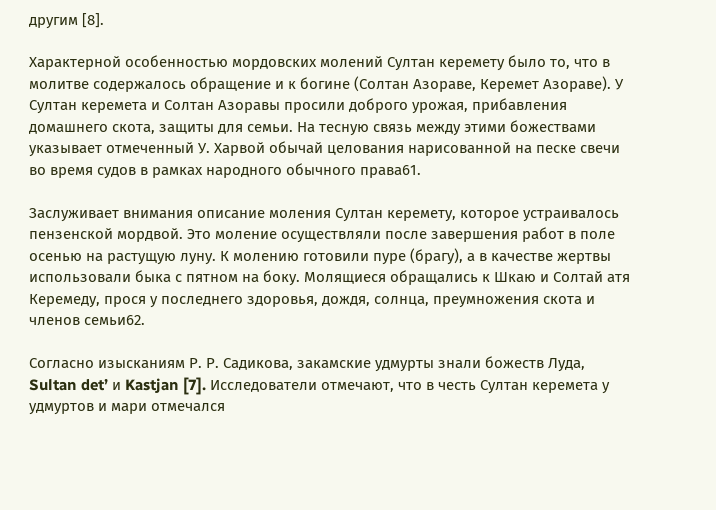другим [8].

Характерной особенностью мордовских молений Султан керемету было то, что в молитве содержалось обращение и к богине (Солтан Азораве, Керемет Азораве). У Султан керемета и Солтан Азоравы просили доброго урожая, прибавления домашнего скота, защиты для семьи. На тесную связь между этими божествами указывает отмеченный У. Харвой обычай целования нарисованной на песке свечи во время судов в рамках народного обычного права61.

Заслуживает внимания описание моления Султан керемету, которое устраивалось пензенской мордвой. Это моление осуществляли после завершения работ в поле осенью на растущую луну. К молению готовили пуре (брагу), а в качестве жертвы использовали быка с пятном на боку. Молящиеся обращались к Шкаю и Солтай атя Керемеду, прося у последнего здоровья, дождя, солнца, преумножения скота и членов семьи62.

Согласно изысканиям Р. Р. Садикова, закамские удмурты знали божеств Луда, Sultan det’ и Kastjan [7]. Исследователи отмечают, что в честь Султан керемета у удмуртов и мари отмечался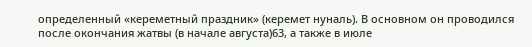определенный «кереметный праздник» (керемет нуналь). В основном он проводился после окончания жатвы (в начале августа)63, а также в июле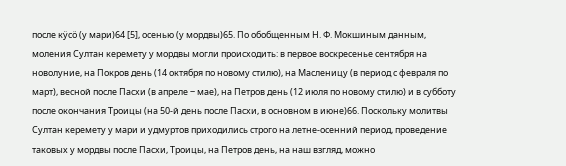после кӱсӧ (у мари)64 [5], осенью (у мордвы)65. По обобщенным Н. Ф. Мокшиным данным, моления Султан керемету у мордвы могли происходить: в первое воскресенье сентября на новолуние, на Покров день (14 октября по новому стилю), на Масленицу (в период с февраля по март), весной после Пасхи (в апреле ‒ мае), на Петров день (12 июля по новому стилю) и в субботу после окончания Троицы (на 50-й день после Пасхи, в основном в июне)66. Поскольку молитвы Султан керемету у мари и удмуртов приходились строго на летне-осенний период, проведение таковых у мордвы после Пасхи, Троицы, на Петров день, на наш взгляд, можно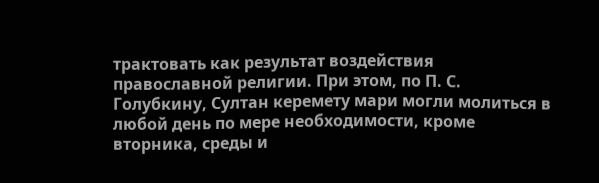трактовать как результат воздействия православной религии. При этом, по П. С. Голубкину, Султан керемету мари могли молиться в любой день по мере необходимости, кроме вторника, среды и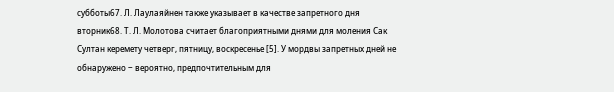субботы67. Л. Лаулаяйнен также указывает в качестве запретного дня вторник68. Т. Л. Молотова считает благоприятными днями для моления Сак Султан керемету четверг, пятницу, воскресенье [5]. У мордвы запретных дней не обнаружено ‒ вероятно, предпочтительным для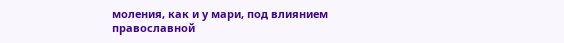моления, как и у мари, под влиянием православной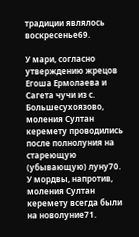традиции являлось воскресенье69.

У мари, согласно утверждению жрецов Егоша Ермолаева и Сагета чучи из с. Большесухоязово, моления Султан керемету проводились после полнолуния на стареющую (убывающую) луну70. У мордвы, напротив, моления Султан керемету всегда были на новолуние71.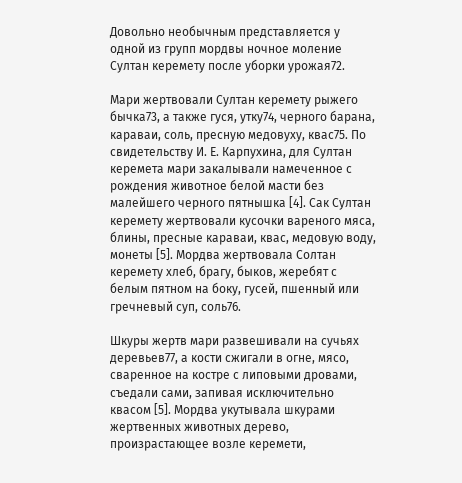Довольно необычным представляется у одной из групп мордвы ночное моление Султан керемету после уборки урожая72.

Мари жертвовали Султан керемету рыжего бычка73, а также гуся, утку74, черного барана, караваи, соль, пресную медовуху, квас75. По свидетельству И. Е. Карпухина, для Султан керемета мари закалывали намеченное с рождения животное белой масти без малейшего черного пятнышка [4]. Сак Султан керемету жертвовали кусочки вареного мяса, блины, пресные караваи, квас, медовую воду, монеты [5]. Мордва жертвовала Солтан керемету хлеб, брагу, быков, жеребят с белым пятном на боку, гусей, пшенный или гречневый суп, соль76.

Шкуры жертв мари развешивали на сучьях деревьев77, а кости сжигали в огне, мясо, сваренное на костре с липовыми дровами, съедали сами, запивая исключительно квасом [5]. Мордва укутывала шкурами жертвенных животных дерево, произрастающее возле керемети,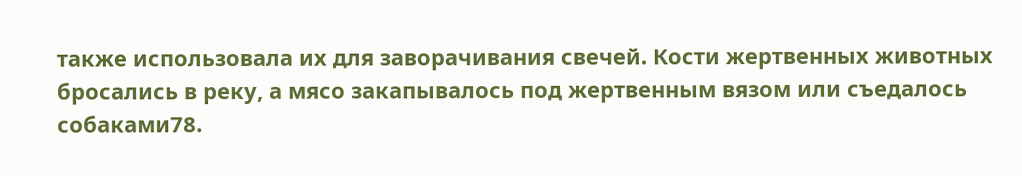также использовала их для заворачивания свечей. Кости жертвенных животных бросались в реку, а мясо закапывалось под жертвенным вязом или съедалось собаками78.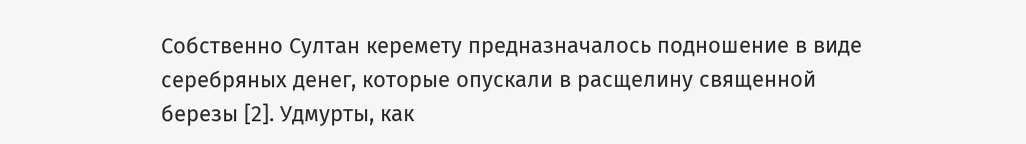Собственно Султан керемету предназначалось подношение в виде серебряных денег, которые опускали в расщелину священной березы [2]. Удмурты, как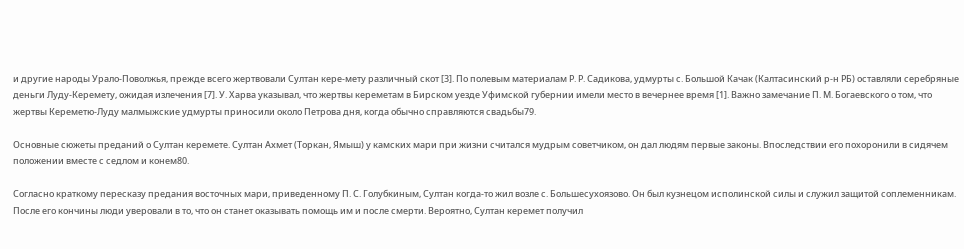и другие народы Урало-Поволжья, прежде всего жертвовали Султан кере-мету различный скот [3]. По полевым материалам Р. Р. Садикова, удмурты с. Большой Качак (Калтасинский р-н РБ) оставляли серебряные деньги Луду-Керемету, ожидая излечения [7]. У. Харва указывал, что жертвы кереметам в Бирском уезде Уфимской губернии имели место в вечернее время [1]. Важно замечание П. М. Богаевского о том, что жертвы Кереметю-Луду малмыжские удмурты приносили около Петрова дня, когда обычно справляются свадьбы79.

Основные сюжеты преданий о Султан керемете. Султан Ахмет (Торкан, Ямыш) у камских мари при жизни считался мудрым советчиком, он дал людям первые законы. Впоследствии его похоронили в сидячем положении вместе с седлом и конем80.

Согласно краткому пересказу предания восточных мари, приведенному П. С. Голубкиным, Султан когда-то жил возле с. Большесухоязово. Он был кузнецом исполинской силы и служил защитой соплеменникам. После его кончины люди уверовали в то, что он станет оказывать помощь им и после смерти. Вероятно, Султан керемет получил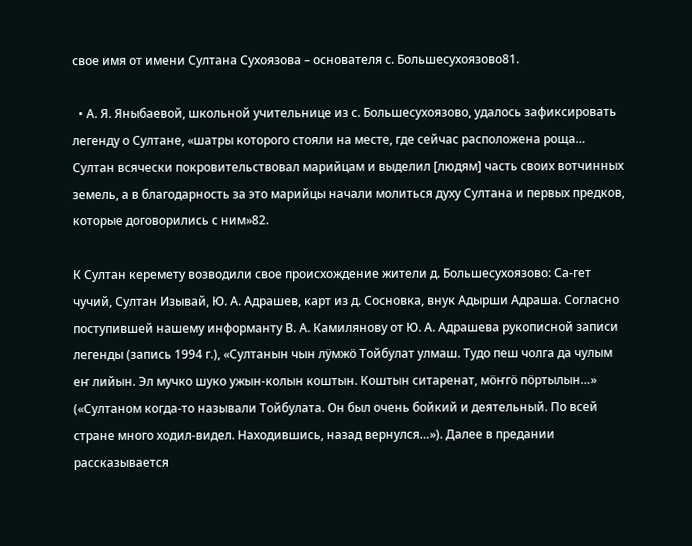свое имя от имени Султана Сухоязова – основателя с. Большесухоязово81.

  • А. Я. Яныбаевой, школьной учительнице из с. Большесухоязово, удалось зафиксировать легенду о Султане, «шатры которого стояли на месте, где сейчас расположена роща… Султан всячески покровительствовал марийцам и выделил [людям] часть своих вотчинных земель, а в благодарность за это марийцы начали молиться духу Султана и первых предков, которые договорились с ним»82.

К Султан керемету возводили свое происхождение жители д. Большесухоязово: Са-гет чучий, Султан Изывай, Ю. А. Адрашев, карт из д. Сосновка, внук Адырши Адраша. Согласно поступившей нашему информанту В. А. Камилянову от Ю. А. Адрашева рукописной записи легенды (запись 1994 г.), «Султанын чын лӱмжӧ Тойбулат улмаш. Тудо пеш чолга да чулым еҥ лийын. Эл мучко шуко ужын-колын коштын. Коштын ситаренат, мӧҥгӧ пӧртылын…» («Султаном когда-то называли Тойбулата. Он был очень бойкий и деятельный. По всей стране много ходил-видел. Находившись, назад вернулся…»). Далее в предании рассказывается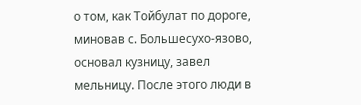о том, как Тойбулат по дороге, миновав с. Большесухо-язово, основал кузницу, завел мельницу. После этого люди в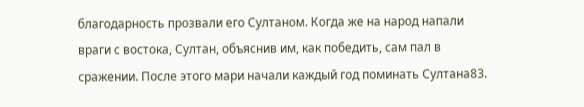благодарность прозвали его Султаном. Когда же на народ напали враги с востока, Султан, объяснив им, как победить, сам пал в сражении. После этого мари начали каждый год поминать Султана83.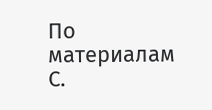По материалам С.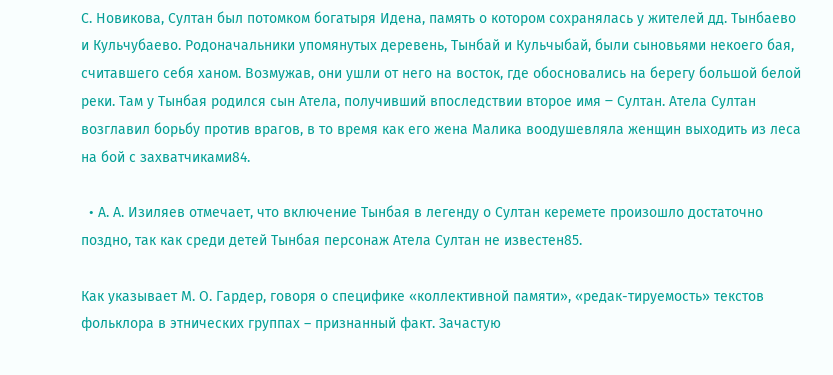С. Новикова, Султан был потомком богатыря Идена, память о котором сохранялась у жителей дд. Тынбаево и Кульчубаево. Родоначальники упомянутых деревень, Тынбай и Кульчыбай, были сыновьями некоего бая, считавшего себя ханом. Возмужав, они ушли от него на восток, где обосновались на берегу большой белой реки. Там у Тынбая родился сын Атела, получивший впоследствии второе имя ‒ Султан. Атела Султан возглавил борьбу против врагов, в то время как его жена Малика воодушевляла женщин выходить из леса на бой с захватчиками84.

  • А. А. Изиляев отмечает, что включение Тынбая в легенду о Султан керемете произошло достаточно поздно, так как среди детей Тынбая персонаж Атела Султан не известен85.

Как указывает М. О. Гардер, говоря о специфике «коллективной памяти», «редак-тируемость» текстов фольклора в этнических группах – признанный факт. Зачастую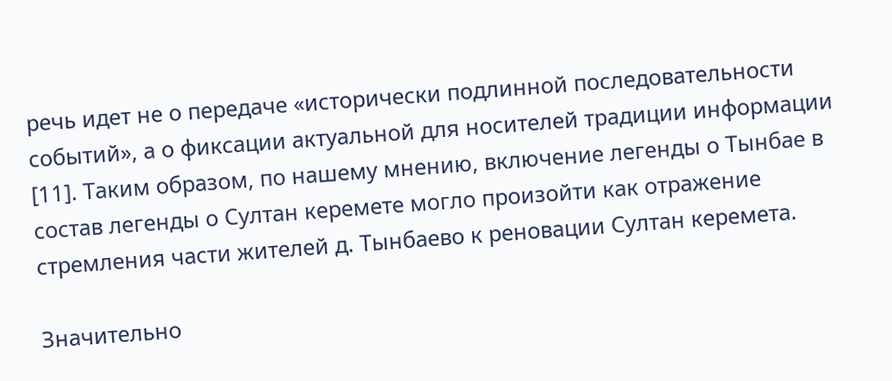речь идет не о передаче «исторически подлинной последовательности событий», а о фиксации актуальной для носителей традиции информации [11]. Таким образом, по нашему мнению, включение легенды о Тынбае в состав легенды о Султан керемете могло произойти как отражение стремления части жителей д. Тынбаево к реновации Султан керемета.

Значительно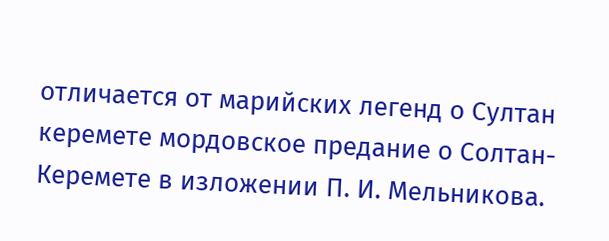отличается от марийских легенд о Султан керемете мордовское предание о Солтан-Керемете в изложении П. И. Мельникова.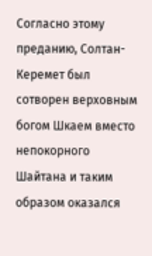Согласно этому преданию, Солтан-Керемет был сотворен верховным богом Шкаем вместо непокорного Шайтана и таким образом оказался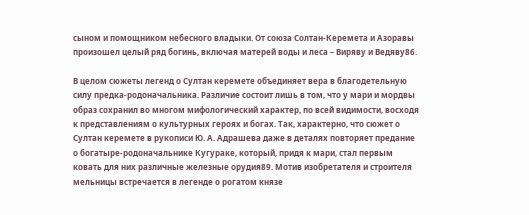сыном и помощником небесного владыки. От союза Солтан-Керемета и Азоравы произошел целый ряд богинь, включая матерей воды и леса – Виряву и Ведяву86.

В целом сюжеты легенд о Султан керемете объединяет вера в благодетельную силу предка-родоначальника. Различие состоит лишь в том, что у мари и мордвы образ сохранил во многом мифологический характер, по всей видимости, восходя к представлениям о культурных героях и богах. Так, характерно, что сюжет о Султан керемете в рукописи Ю. А. Адрашева даже в деталях повторяет предание о богатыре-родоначальнике Кугураке, который, придя к мари, стал первым ковать для них различные железные орудия89. Мотив изобретателя и строителя мельницы встречается в легенде о рогатом князе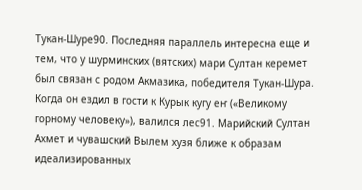Тукан-Шуре90. Последняя параллель интересна еще и тем, что у шурминских (вятских) мари Султан керемет был связан с родом Акмазика, победителя Тукан-Шура. Когда он ездил в гости к Курык кугу еҥ («Великому горному человеку»), валился лес91. Марийский Султан Ахмет и чувашский Вылем хузя ближе к образам идеализированных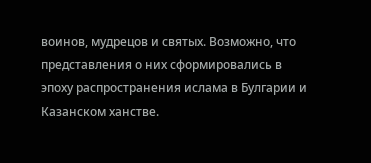воинов, мудрецов и святых. Возможно, что представления о них сформировались в эпоху распространения ислама в Булгарии и Казанском ханстве.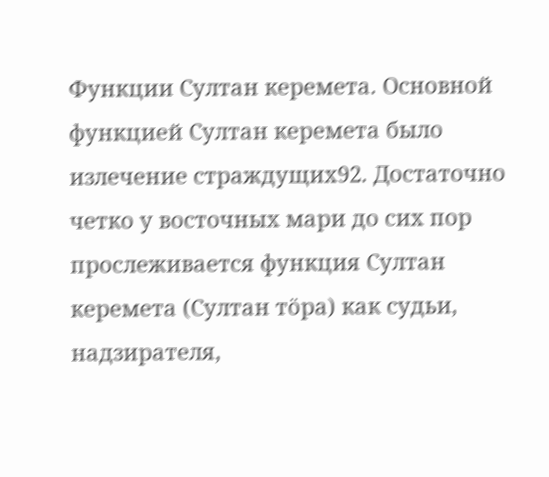Функции Султан керемета. Основной функцией Султан керемета было излечение страждущих92. Достаточно четко у восточных мари до сих пор прослеживается функция Султан керемета (Султан тӧра) как судьи, надзирателя,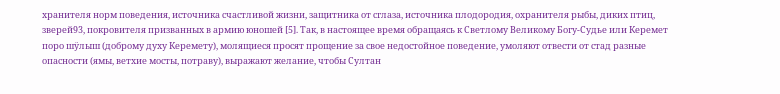хранителя норм поведения, источника счастливой жизни, защитника от сглаза, источника плодородия, охранителя рыбы, диких птиц, зверей93, покровителя призванных в армию юношей [5]. Так, в настоящее время обращаясь к Светлому Великому Богу-Судье или Керемет поро шӱлыш (доброму духу Керемету), молящиеся просят прощение за свое недостойное поведение, умоляют отвести от стад разные опасности (ямы, ветхие мосты, потраву), выражают желание, чтобы Султан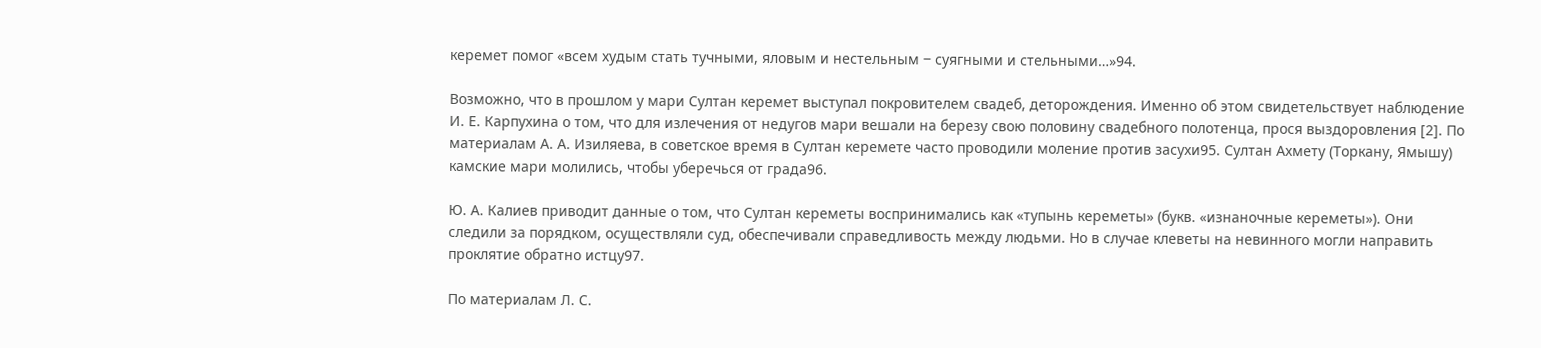керемет помог «всем худым стать тучными, яловым и нестельным ‒ суягными и стельными…»94.

Возможно, что в прошлом у мари Султан керемет выступал покровителем свадеб, деторождения. Именно об этом свидетельствует наблюдение И. Е. Карпухина о том, что для излечения от недугов мари вешали на березу свою половину свадебного полотенца, прося выздоровления [2]. По материалам А. А. Изиляева, в советское время в Султан керемете часто проводили моление против засухи95. Султан Ахмету (Торкану, Ямышу) камские мари молились, чтобы уберечься от града96.

Ю. А. Калиев приводит данные о том, что Султан кереметы воспринимались как «тупынь кереметы» (букв. «изнаночные кереметы»). Они следили за порядком, осуществляли суд, обеспечивали справедливость между людьми. Но в случае клеветы на невинного могли направить проклятие обратно истцу97.

По материалам Л. С.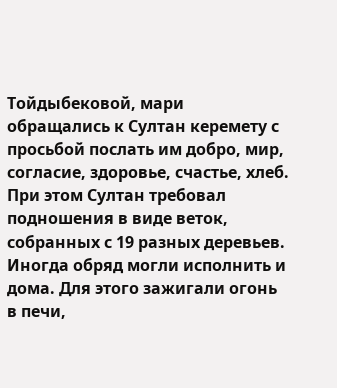Тойдыбековой, мари обращались к Султан керемету с просьбой послать им добро, мир, согласие, здоровье, счастье, хлеб. При этом Султан требовал подношения в виде веток, собранных с 19 разных деревьев. Иногда обряд могли исполнить и дома. Для этого зажигали огонь в печи,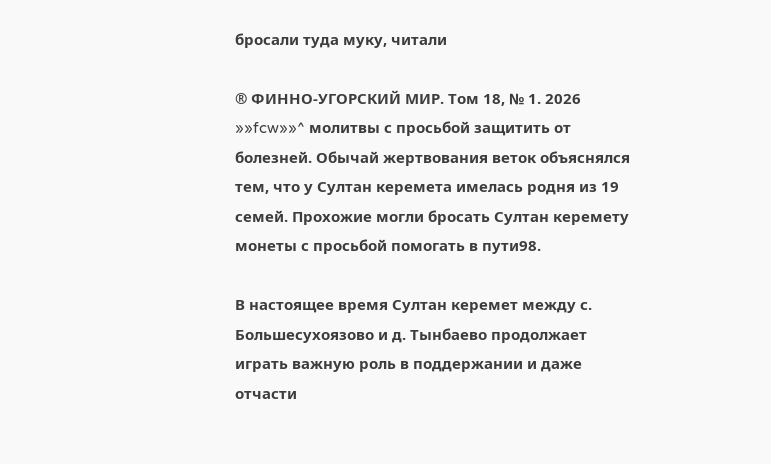бросали туда муку, читали

® ФИННО-УГОРСКИЙ МИР. Том 18, № 1. 2026 »»fcw»»^ молитвы с просьбой защитить от болезней. Обычай жертвования веток объяснялся тем, что у Султан керемета имелась родня из 19 семей. Прохожие могли бросать Султан керемету монеты с просьбой помогать в пути98.

В настоящее время Султан керемет между с. Большесухоязово и д. Тынбаево продолжает играть важную роль в поддержании и даже отчасти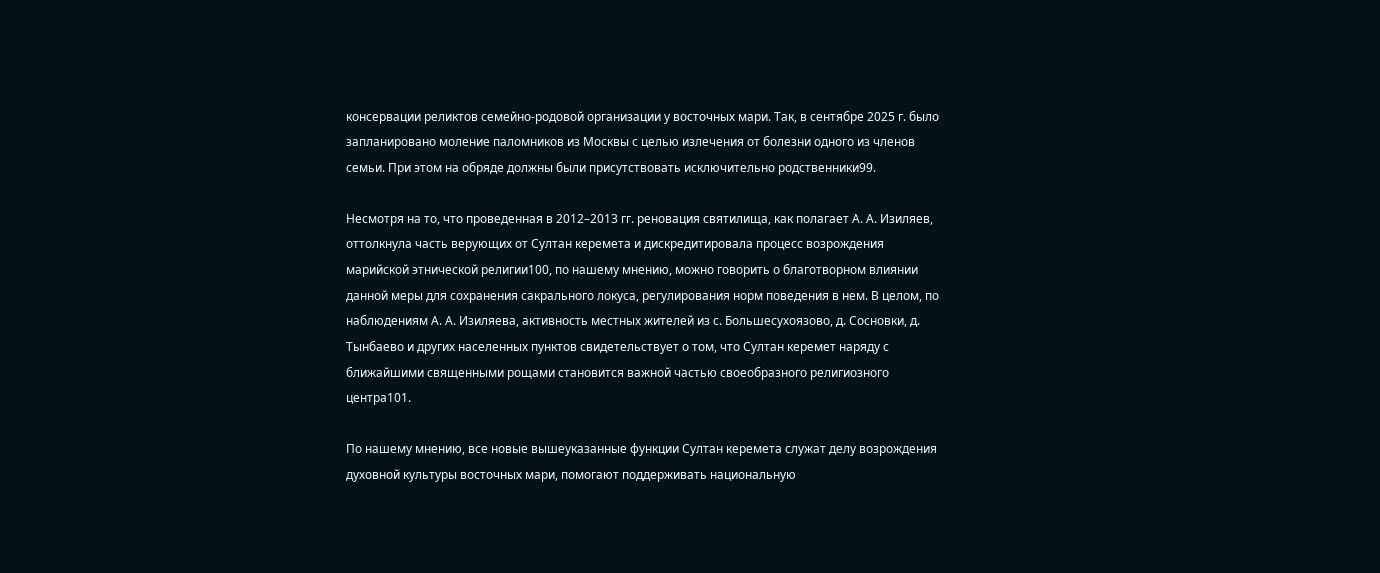консервации реликтов семейно-родовой организации у восточных мари. Так, в сентябре 2025 г. было запланировано моление паломников из Москвы с целью излечения от болезни одного из членов семьи. При этом на обряде должны были присутствовать исключительно родственники99.

Несмотря на то, что проведенная в 2012–2013 гг. реновация святилища, как полагает А. А. Изиляев, оттолкнула часть верующих от Султан керемета и дискредитировала процесс возрождения марийской этнической религии100, по нашему мнению, можно говорить о благотворном влиянии данной меры для сохранения сакрального локуса, регулирования норм поведения в нем. В целом, по наблюдениям А. А. Изиляева, активность местных жителей из с. Большесухоязово, д. Сосновки, д. Тынбаево и других населенных пунктов свидетельствует о том, что Султан керемет наряду с ближайшими священными рощами становится важной частью своеобразного религиозного центра101.

По нашему мнению, все новые вышеуказанные функции Султан керемета служат делу возрождения духовной культуры восточных мари, помогают поддерживать национальную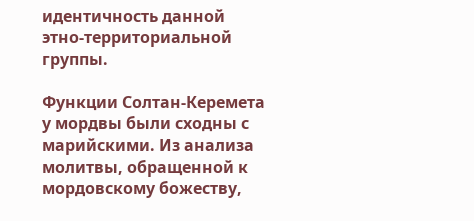идентичность данной этно-территориальной группы.

Функции Солтан-Керемета у мордвы были сходны с марийскими. Из анализа молитвы, обращенной к мордовскому божеству,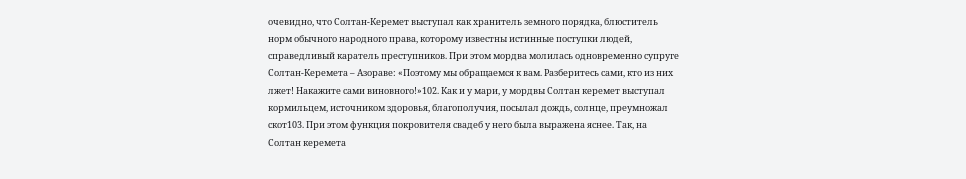очевидно, что Солтан-Керемет выступал как хранитель земного порядка, блюститель норм обычного народного права, которому известны истинные поступки людей, справедливый каратель преступников. При этом мордва молилась одновременно супруге Солтан-Керемета – Азораве: «Поэтому мы обращаемся к вам. Разберитесь сами, кто из них лжет! Накажите сами виновного!»102. Как и у мари, у мордвы Солтан керемет выступал кормильцем, источником здоровья, благополучия, посылал дождь, солнце, преумножал скот103. При этом функция покровителя свадеб у него была выражена яснее. Так, на Солтан керемета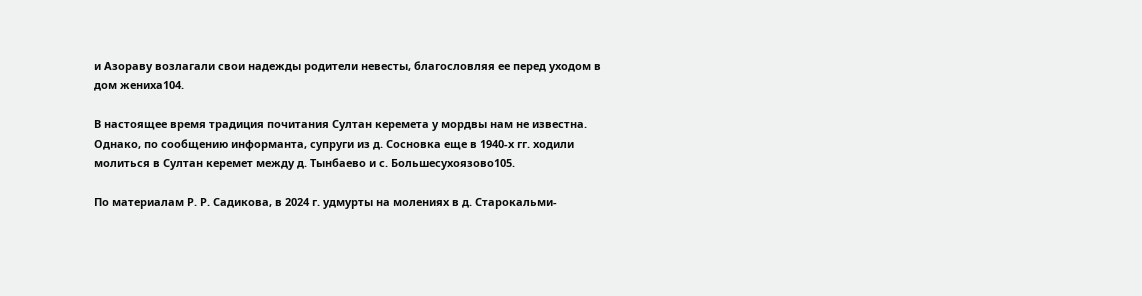и Азораву возлагали свои надежды родители невесты, благословляя ее перед уходом в дом жениха104.

В настоящее время традиция почитания Султан керемета у мордвы нам не известна. Однако, по сообщению информанта, супруги из д. Сосновка еще в 1940-х гг. ходили молиться в Султан керемет между д. Тынбаево и с. Большесухоязово105.

По материалам Р. Р. Садикова, в 2024 г. удмурты на молениях в д. Старокальми-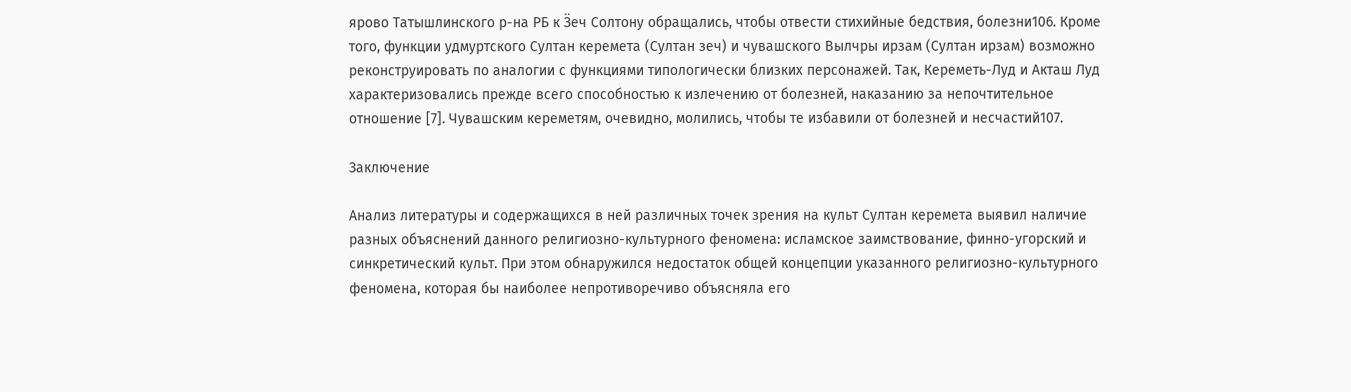ярово Татышлинского р-на РБ к Ӟеч Солтону обращались, чтобы отвести стихийные бедствия, болезни106. Кроме того, функции удмуртского Султан керемета (Султан зеч) и чувашского Вылчры ирзам (Султан ирзам) возможно реконструировать по аналогии с функциями типологически близких персонажей. Так, Кереметь-Луд и Акташ Луд характеризовались прежде всего способностью к излечению от болезней, наказанию за непочтительное отношение [7]. Чувашским кереметям, очевидно, молились, чтобы те избавили от болезней и несчастий107.

Заключение

Анализ литературы и содержащихся в ней различных точек зрения на культ Султан керемета выявил наличие разных объяснений данного религиозно-культурного феномена: исламское заимствование, финно-угорский и синкретический культ. При этом обнаружился недостаток общей концепции указанного религиозно-культурного феномена, которая бы наиболее непротиворечиво объясняла его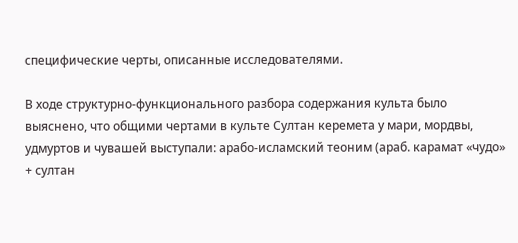специфические черты, описанные исследователями.

В ходе структурно-функционального разбора содержания культа было выяснено, что общими чертами в культе Султан керемета у мари, мордвы, удмуртов и чувашей выступали: арабо-исламский теоним (араб. карамат «чудо» + султан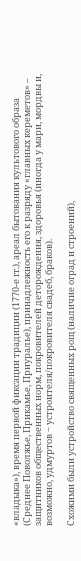«владыка»), время первой фиксации традиции (1770-е гг.), ареал бытования культового образа (Среднее Поволжье, Прикамье, Приуралье), принадлежность его к разряду «главных кереметов» – защитников общественных норм, покровителей деторождения, здоровья (иногда у мари, мордвы и, возможно, удмуртов ‒ устроителя/покровителя свадеб, браков).

Схожими были устройство священных рощ (наличие оград и строений),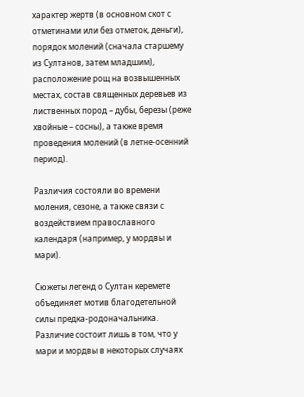характер жертв (в основном скот с отметинами или без отметок, деньги), порядок молений (сначала старшему из Султанов, затем младшим), расположение рощ на возвышенных местах, состав священных деревьев из лиственных пород – дубы, березы (реже хвойные – сосны), а также время проведения молений (в летне-осенний период).

Различия состояли во времени моления, сезоне, а также связи с воздействием православного календаря (например, у мордвы и мари).

Сюжеты легенд о Султан керемете объединяет мотив благодетельной силы предка-родоначальника. Различие состоит лишь в том, что у мари и мордвы в некоторых случаях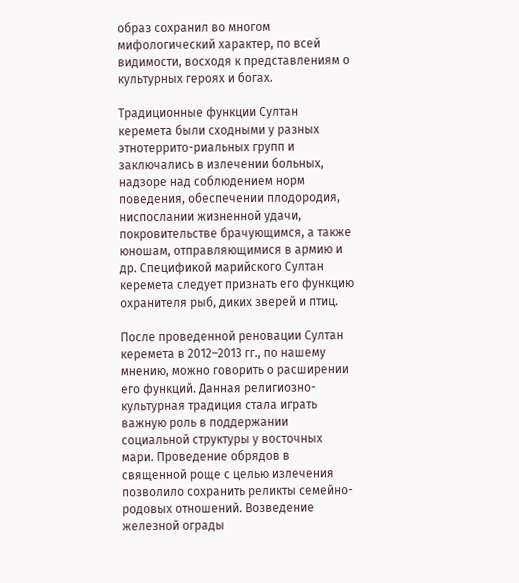образ сохранил во многом мифологический характер, по всей видимости, восходя к представлениям о культурных героях и богах.

Традиционные функции Султан керемета были сходными у разных этнотеррито-риальных групп и заключались в излечении больных, надзоре над соблюдением норм поведения, обеспечении плодородия, ниспослании жизненной удачи, покровительстве брачующимся, а также юношам, отправляющимися в армию и др. Спецификой марийского Султан керемета следует признать его функцию охранителя рыб, диких зверей и птиц.

После проведенной реновации Султан керемета в 2012–2013 гг., по нашему мнению, можно говорить о расширении его функций. Данная религиозно-культурная традиция стала играть важную роль в поддержании социальной структуры у восточных мари. Проведение обрядов в священной роще с целью излечения позволило сохранить реликты семейно-родовых отношений. Возведение железной ограды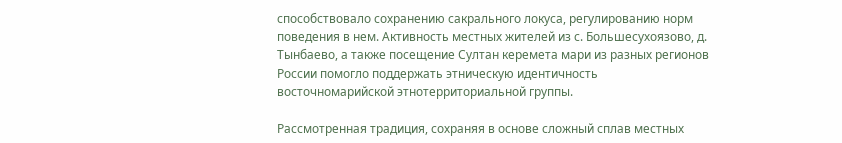способствовало сохранению сакрального локуса, регулированию норм поведения в нем. Активность местных жителей из с. Большесухоязово, д. Тынбаево, а также посещение Султан керемета мари из разных регионов России помогло поддержать этническую идентичность восточномарийской этнотерриториальной группы.

Рассмотренная традиция, сохраняя в основе сложный сплав местных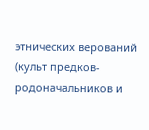этнических верований (культ предков-родоначальников и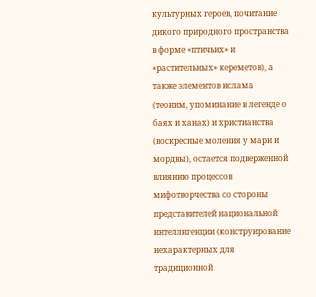культурных героев, почитание дикого природного пространства в форме «птичьих» и «растительных» кереметов), а также элементов ислама (теоним, упоминание в легенде о баях и ханах) и христианства (воскресные моления у мари и мордвы), остается подверженной влиянию процессов мифотворчества со стороны представителей национальной интеллигенции (конструирование нехарактерных для традиционной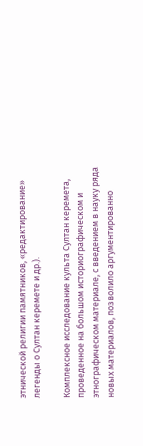этнической религии памятников, «редактирование» легенды о Султан керемете и др.).

Комплексное исследование культа Султан керемета, проведенное на большом историографическом и этнографическом материале, с введением в науку ряда новых материалов, позволило аргументированно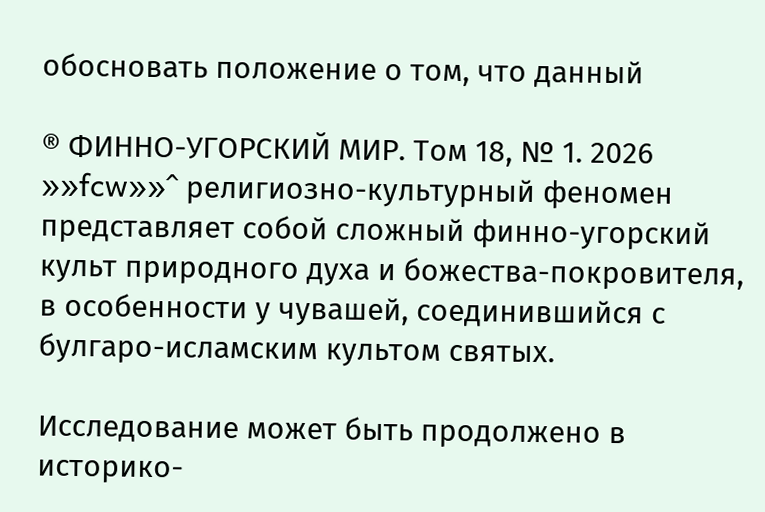обосновать положение о том, что данный

® ФИННО-УГОРСКИЙ МИР. Том 18, № 1. 2026 »»fcw»»^ религиозно-культурный феномен представляет собой сложный финно-угорский культ природного духа и божества-покровителя, в особенности у чувашей, соединившийся с булгаро-исламским культом святых.

Исследование может быть продолжено в историко-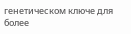генетическом ключе для более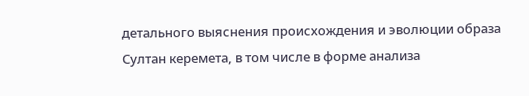детального выяснения происхождения и эволюции образа Султан керемета, в том числе в форме анализа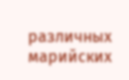различных марийских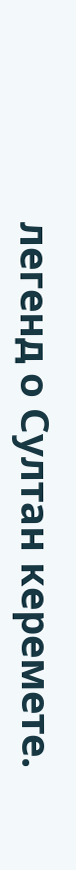легенд о Султан керемете.